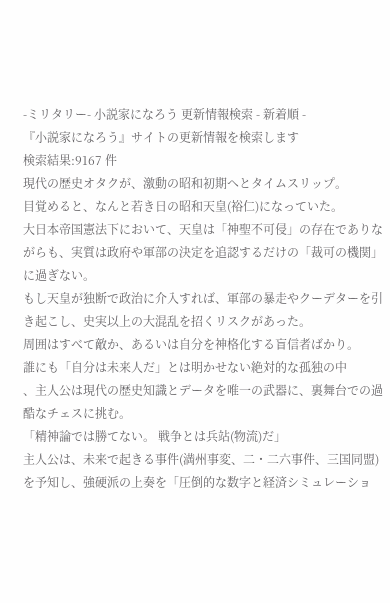-ミリタリー- 小説家になろう 更新情報検索 - 新着順 -
『小説家になろう』サイトの更新情報を検索します
検索結果:9167 件
現代の歴史オタクが、激動の昭和初期へとタイムスリップ。
目覚めると、なんと若き日の昭和天皇(裕仁)になっていた。
大日本帝国憲法下において、天皇は「神聖不可侵」の存在でありながらも、実質は政府や軍部の決定を追認するだけの「裁可の機関」に過ぎない。
もし天皇が独断で政治に介入すれば、軍部の暴走やクーデターを引き起こし、史実以上の大混乱を招くリスクがあった。
周囲はすべて敵か、あるいは自分を神格化する盲信者ばかり。
誰にも「自分は未来人だ」とは明かせない絶対的な孤独の中
、主人公は現代の歴史知識とデータを唯一の武器に、裏舞台での過酷なチェスに挑む。
「精神論では勝てない。 戦争とは兵站(物流)だ」
主人公は、未来で起きる事件(満州事変、二・二六事件、三国同盟)を予知し、強硬派の上奏を「圧倒的な数字と経済シミュレーショ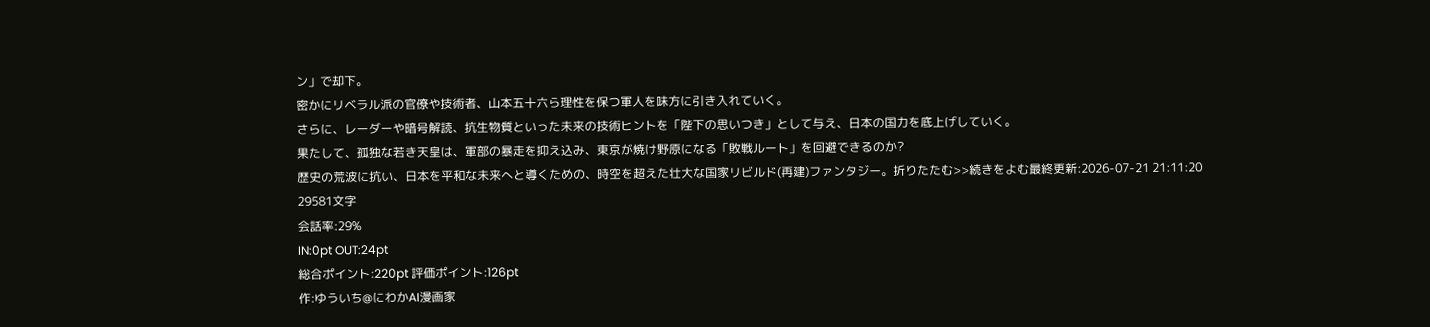ン」で却下。
密かにリベラル派の官僚や技術者、山本五十六ら理性を保つ軍人を味方に引き入れていく。
さらに、レーダーや暗号解読、抗生物質といった未来の技術ヒントを「陛下の思いつき」として与え、日本の国力を底上げしていく。
果たして、孤独な若き天皇は、軍部の暴走を抑え込み、東京が焼け野原になる「敗戦ルート」を回避できるのか?
歴史の荒波に抗い、日本を平和な未来へと導くための、時空を超えた壮大な国家リビルド(再建)ファンタジー。折りたたむ>>続きをよむ最終更新:2026-07-21 21:11:20
29581文字
会話率:29%
IN:0pt OUT:24pt
総合ポイント:220pt 評価ポイント:126pt
作:ゆういち@にわかAI漫画家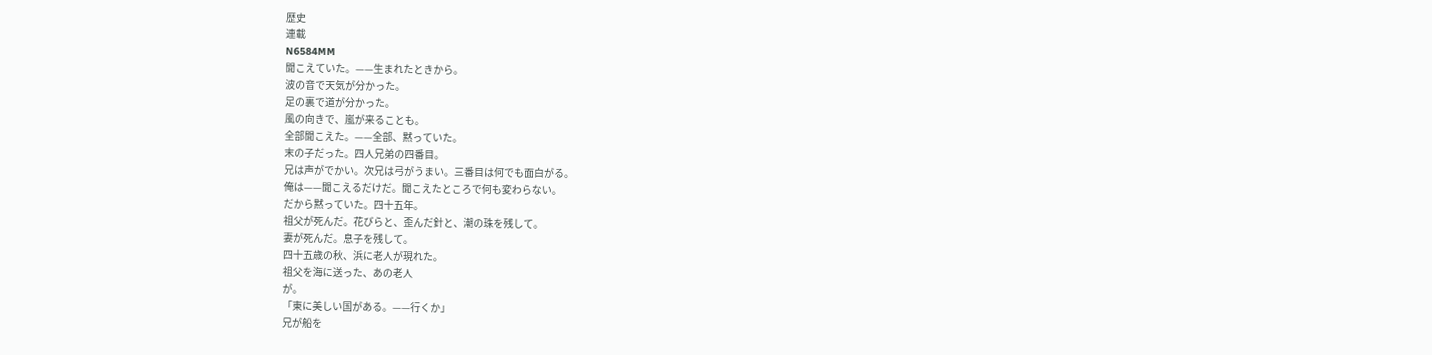歴史
連載
N6584MM
聞こえていた。——生まれたときから。
波の音で天気が分かった。
足の裏で道が分かった。
風の向きで、嵐が来ることも。
全部聞こえた。——全部、黙っていた。
末の子だった。四人兄弟の四番目。
兄は声がでかい。次兄は弓がうまい。三番目は何でも面白がる。
俺は——聞こえるだけだ。聞こえたところで何も変わらない。
だから黙っていた。四十五年。
祖父が死んだ。花びらと、歪んだ針と、潮の珠を残して。
妻が死んだ。息子を残して。
四十五歳の秋、浜に老人が現れた。
祖父を海に送った、あの老人
が。
「東に美しい国がある。——行くか」
兄が船を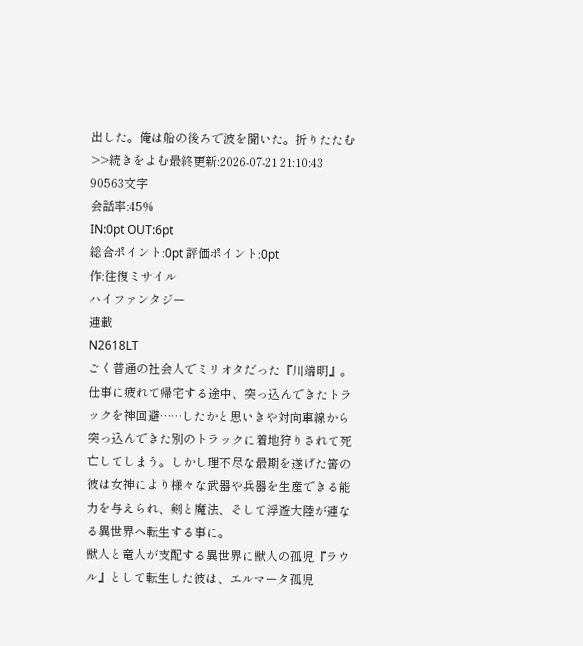出した。俺は船の後ろで波を聞いた。折りたたむ>>続きをよむ最終更新:2026-07-21 21:10:43
90563文字
会話率:45%
IN:0pt OUT:6pt
総合ポイント:0pt 評価ポイント:0pt
作:往復ミサイル
ハイファンタジー
連載
N2618LT
ごく普通の社会人でミリオタだった『川端明』。仕事に疲れて帰宅する途中、突っ込んできたトラックを神回避……したかと思いきや対向車線から突っ込んできた別のトラックに着地狩りされて死亡してしまう。しかし理不尽な最期を遂げた筈の彼は女神により様々な武器や兵器を生産できる能力を与えられ、剣と魔法、そして浮遊大陸が連なる異世界へ転生する事に。
獣人と竜人が支配する異世界に獣人の孤児『ラウル』として転生した彼は、エルマータ孤児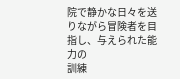院で静かな日々を送りながら冒険者を目指し、与えられた能力の
訓練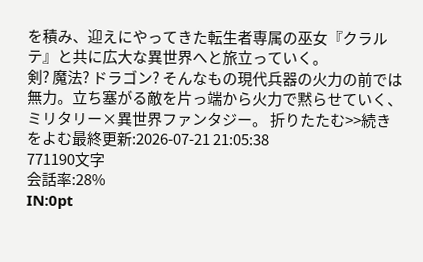を積み、迎えにやってきた転生者専属の巫女『クラルテ』と共に広大な異世界へと旅立っていく。
剣? 魔法? ドラゴン? そんなもの現代兵器の火力の前では無力。立ち塞がる敵を片っ端から火力で黙らせていく、ミリタリー×異世界ファンタジー。 折りたたむ>>続きをよむ最終更新:2026-07-21 21:05:38
771190文字
会話率:28%
IN:0pt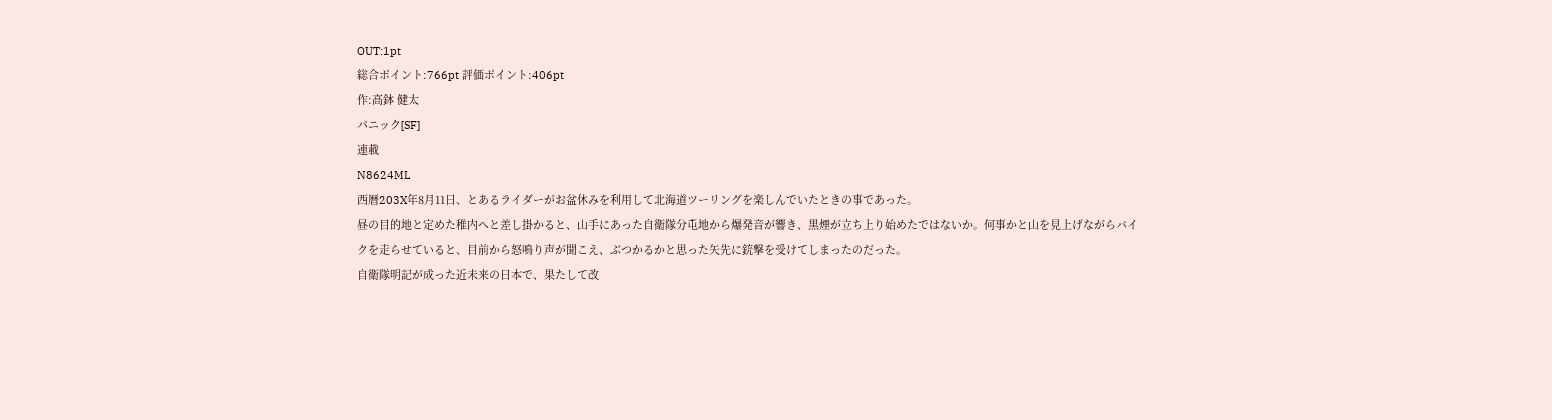OUT:1pt
総合ポイント:766pt 評価ポイント:406pt
作:高鉢 健太
パニック[SF]
連載
N8624ML
西暦203X年8月11日、とあるライダーがお盆休みを利用して北海道ツーリングを楽しんでいたときの事であった。
昼の目的地と定めた稚内へと差し掛かると、山手にあった自衛隊分屯地から爆発音が響き、黒煙が立ち上り始めたではないか。何事かと山を見上げながらバイクを走らせていると、目前から怒鳴り声が聞こえ、ぶつかるかと思った矢先に銃撃を受けてしまったのだった。
自衛隊明記が成った近未来の日本で、果たして改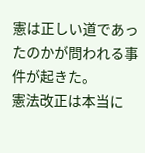憲は正しい道であったのかが問われる事件が起きた。
憲法改正は本当に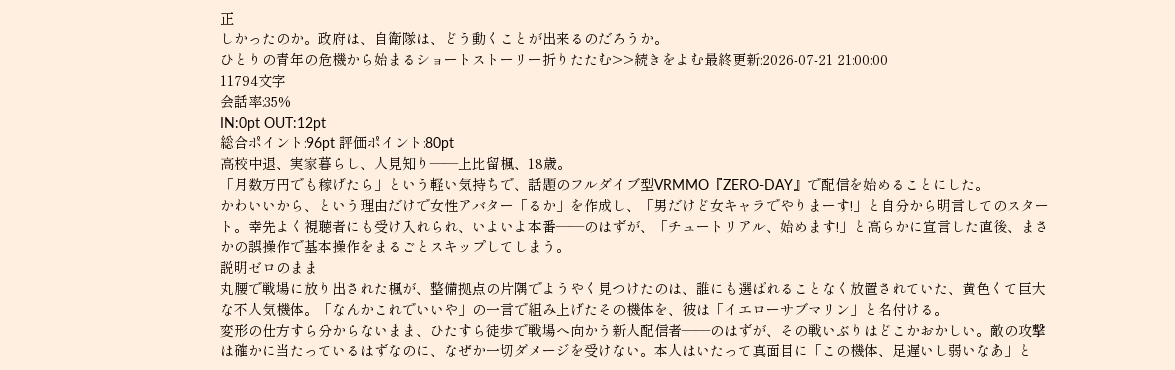正
しかったのか。政府は、自衛隊は、どう動くことが出来るのだろうか。
ひとりの青年の危機から始まるショートストーリー折りたたむ>>続きをよむ最終更新:2026-07-21 21:00:00
11794文字
会話率:35%
IN:0pt OUT:12pt
総合ポイント:96pt 評価ポイント:80pt
高校中退、実家暮らし、人見知り――上比留楓、18歳。
「月数万円でも稼げたら」という軽い気持ちで、話題のフルダイブ型VRMMO『ZERO-DAY』で配信を始めることにした。
かわいいから、という理由だけで女性アバター「るか」を作成し、「男だけど女キャラでやりまーす!」と自分から明言してのスタート。幸先よく視聴者にも受け入れられ、いよいよ本番――のはずが、「チュートリアル、始めます!」と高らかに宣言した直後、まさかの誤操作で基本操作をまるごとスキップしてしまう。
説明ゼロのまま
丸腰で戦場に放り出された楓が、整備拠点の片隅でようやく見つけたのは、誰にも選ばれることなく放置されていた、黄色くて巨大な不人気機体。「なんかこれでいいや」の一言で組み上げたその機体を、彼は「イエローサブマリン」と名付ける。
変形の仕方すら分からないまま、ひたすら徒歩で戦場へ向かう新人配信者――のはずが、その戦いぶりはどこかおかしい。敵の攻撃は確かに当たっているはずなのに、なぜか一切ダメージを受けない。本人はいたって真面目に「この機体、足遅いし弱いなあ」と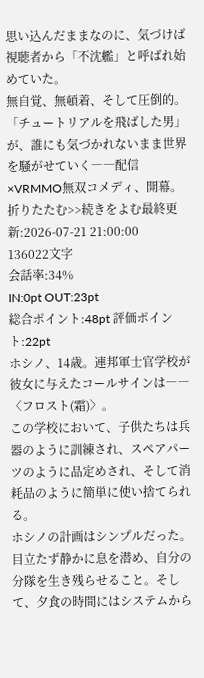思い込んだままなのに、気づけば視聴者から「不沈艦」と呼ばれ始めていた。
無自覚、無頓着、そして圧倒的。
「チュートリアルを飛ばした男」が、誰にも気づかれないまま世界を騒がせていく――配信×VRMMO無双コメディ、開幕。折りたたむ>>続きをよむ最終更新:2026-07-21 21:00:00
136022文字
会話率:34%
IN:0pt OUT:23pt
総合ポイント:48pt 評価ポイント:22pt
ホシノ、14歳。連邦軍士官学校が彼女に与えたコールサインは――〈フロスト(霜)〉。
この学校において、子供たちは兵器のように訓練され、スペアパーツのように品定めされ、そして消耗品のように簡単に使い捨てられる。
ホシノの計画はシンプルだった。目立たず静かに息を潜め、自分の分隊を生き残らせること。そして、夕食の時間にはシステムから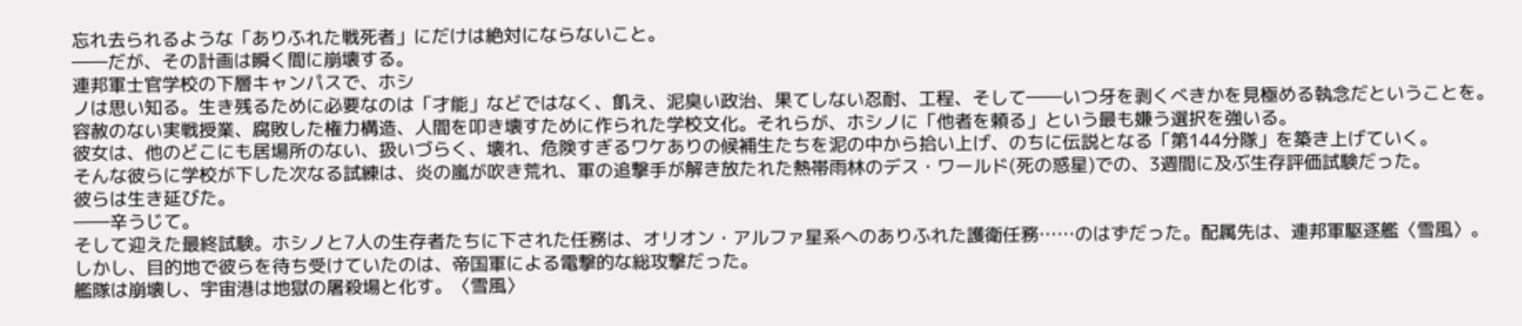忘れ去られるような「ありふれた戦死者」にだけは絶対にならないこと。
――だが、その計画は瞬く間に崩壊する。
連邦軍士官学校の下層キャンパスで、ホシ
ノは思い知る。生き残るために必要なのは「才能」などではなく、飢え、泥臭い政治、果てしない忍耐、工程、そして――いつ牙を剥くべきかを見極める執念だということを。
容赦のない実戦授業、腐敗した権力構造、人間を叩き壊すために作られた学校文化。それらが、ホシノに「他者を頼る」という最も嫌う選択を強いる。
彼女は、他のどこにも居場所のない、扱いづらく、壊れ、危険すぎるワケありの候補生たちを泥の中から拾い上げ、のちに伝説となる「第144分隊」を築き上げていく。
そんな彼らに学校が下した次なる試練は、炎の嵐が吹き荒れ、軍の追撃手が解き放たれた熱帯雨林のデス・ワールド(死の惑星)での、3週間に及ぶ生存評価試験だった。
彼らは生き延びた。
――辛うじて。
そして迎えた最終試験。ホシノと7人の生存者たちに下された任務は、オリオン・アルファ星系へのありふれた護衛任務……のはずだった。配属先は、連邦軍駆逐艦〈雪風〉。
しかし、目的地で彼らを待ち受けていたのは、帝国軍による電撃的な総攻撃だった。
艦隊は崩壊し、宇宙港は地獄の屠殺場と化す。〈雪風〉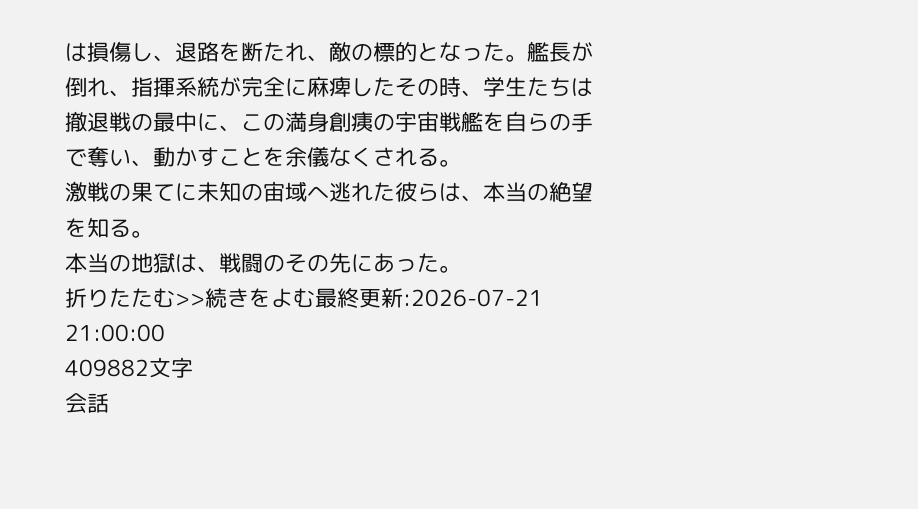は損傷し、退路を断たれ、敵の標的となった。艦長が倒れ、指揮系統が完全に麻痺したその時、学生たちは撤退戦の最中に、この満身創痍の宇宙戦艦を自らの手で奪い、動かすことを余儀なくされる。
激戦の果てに未知の宙域へ逃れた彼らは、本当の絶望を知る。
本当の地獄は、戦闘のその先にあった。
折りたたむ>>続きをよむ最終更新:2026-07-21 21:00:00
409882文字
会話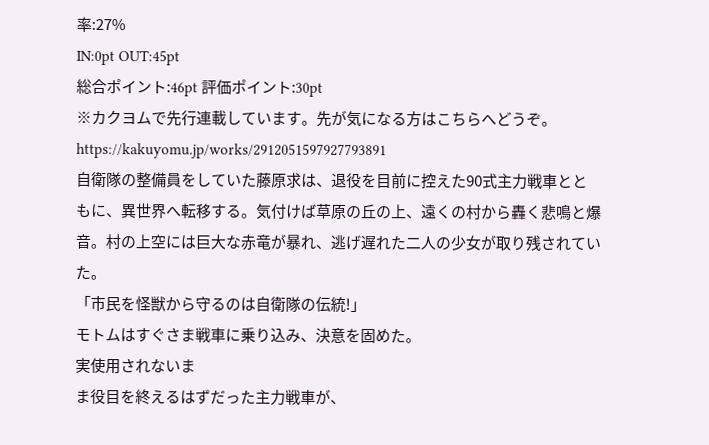率:27%
IN:0pt OUT:45pt
総合ポイント:46pt 評価ポイント:30pt
※カクヨムで先行連載しています。先が気になる方はこちらへどうぞ。
https://kakuyomu.jp/works/2912051597927793891
自衛隊の整備員をしていた藤原求は、退役を目前に控えた90式主力戦車とともに、異世界へ転移する。気付けば草原の丘の上、遠くの村から轟く悲鳴と爆音。村の上空には巨大な赤竜が暴れ、逃げ遅れた二人の少女が取り残されていた。
「市民を怪獣から守るのは自衛隊の伝統!」
モトムはすぐさま戦車に乗り込み、決意を固めた。
実使用されないま
ま役目を終えるはずだった主力戦車が、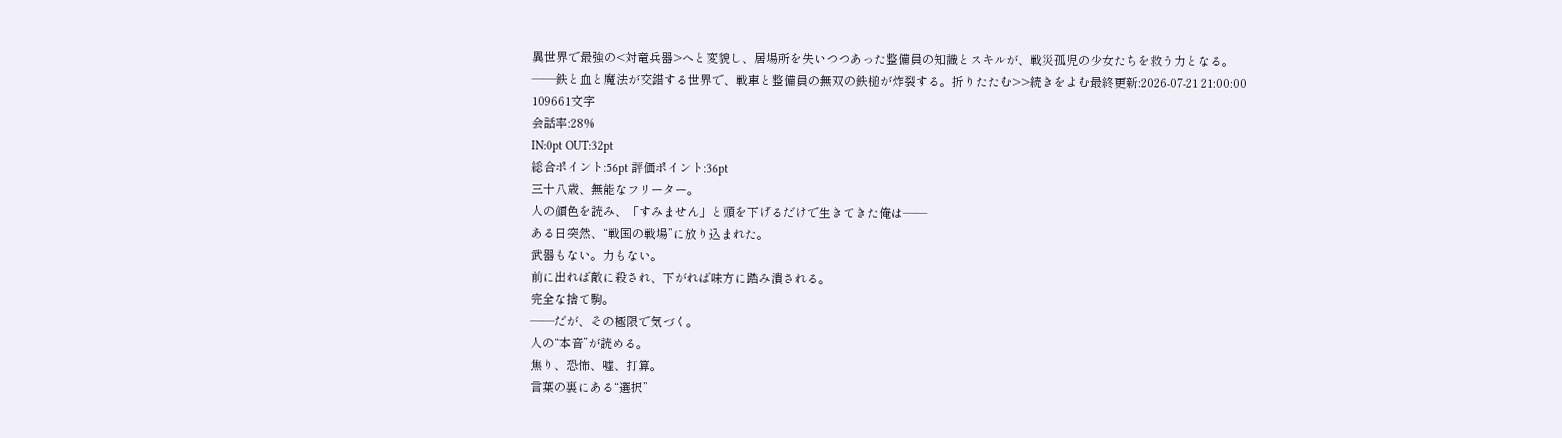異世界で最強の<対竜兵器>へと変貌し、居場所を失いつつあった整備員の知識とスキルが、戦災孤児の少女たちを救う力となる。
――鉄と血と魔法が交錯する世界で、戦車と整備員の無双の鉄槌が炸裂する。折りたたむ>>続きをよむ最終更新:2026-07-21 21:00:00
109661文字
会話率:28%
IN:0pt OUT:32pt
総合ポイント:56pt 評価ポイント:36pt
三十八歳、無能なフリーター。
人の顔色を読み、「すみません」と頭を下げるだけで生きてきた俺は——
ある日突然、“戦国の戦場”に放り込まれた。
武器もない。力もない。
前に出れば敵に殺され、下がれば味方に踏み潰される。
完全な捨て駒。
——だが、その極限で気づく。
人の“本音”が読める。
焦り、恐怖、嘘、打算。
言葉の裏にある“選択”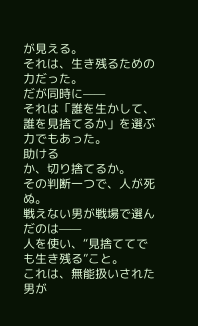が見える。
それは、生き残るための力だった。
だが同時に——
それは「誰を生かして、誰を見捨てるか」を選ぶ力でもあった。
助ける
か、切り捨てるか。
その判断一つで、人が死ぬ。
戦えない男が戦場で選んだのは——
人を使い、“見捨ててでも生き残る”こと。
これは、無能扱いされた男が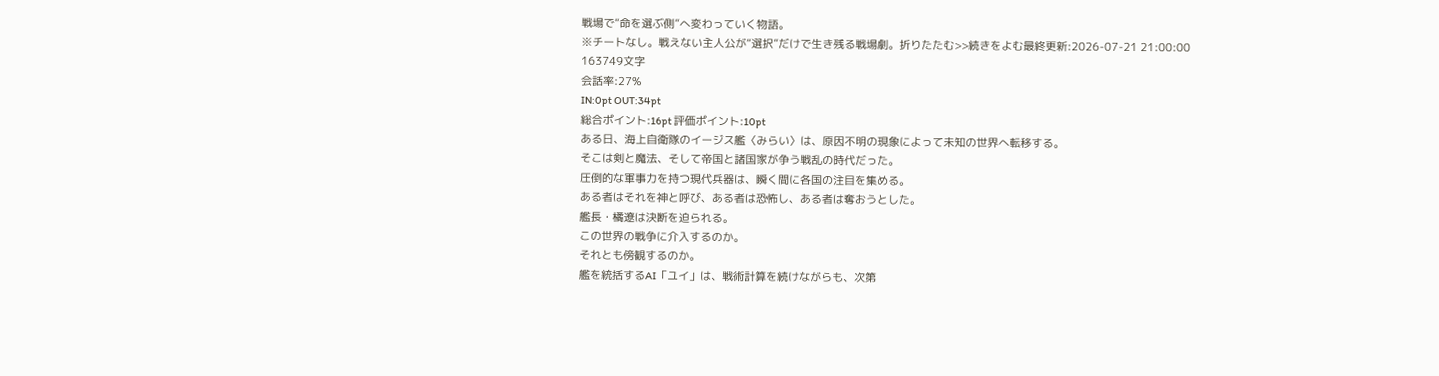戦場で“命を選ぶ側”へ変わっていく物語。
※チートなし。戦えない主人公が“選択”だけで生き残る戦場劇。折りたたむ>>続きをよむ最終更新:2026-07-21 21:00:00
163749文字
会話率:27%
IN:0pt OUT:34pt
総合ポイント:16pt 評価ポイント:10pt
ある日、海上自衛隊のイージス艦〈みらい〉は、原因不明の現象によって未知の世界へ転移する。
そこは剣と魔法、そして帝国と諸国家が争う戦乱の時代だった。
圧倒的な軍事力を持つ現代兵器は、瞬く間に各国の注目を集める。
ある者はそれを神と呼び、ある者は恐怖し、ある者は奪おうとした。
艦長・橘遼は決断を迫られる。
この世界の戦争に介入するのか。
それとも傍観するのか。
艦を統括するAI「ユイ」は、戦術計算を続けながらも、次第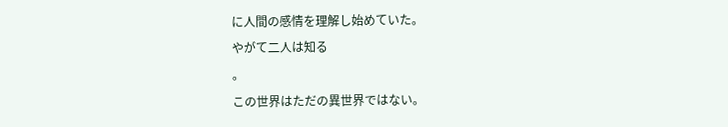に人間の感情を理解し始めていた。
やがて二人は知る
。
この世界はただの異世界ではない。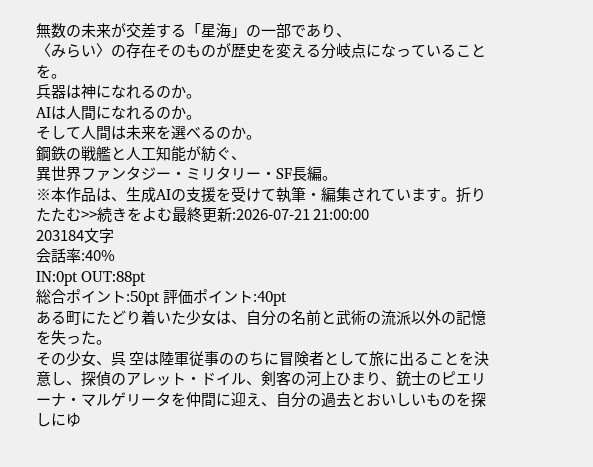無数の未来が交差する「星海」の一部であり、
〈みらい〉の存在そのものが歴史を変える分岐点になっていることを。
兵器は神になれるのか。
AIは人間になれるのか。
そして人間は未来を選べるのか。
鋼鉄の戦艦と人工知能が紡ぐ、
異世界ファンタジー・ミリタリー・SF長編。
※本作品は、生成AIの支援を受けて執筆・編集されています。折りたたむ>>続きをよむ最終更新:2026-07-21 21:00:00
203184文字
会話率:40%
IN:0pt OUT:88pt
総合ポイント:50pt 評価ポイント:40pt
ある町にたどり着いた少女は、自分の名前と武術の流派以外の記憶を失った。
その少女、呉 空は陸軍従事ののちに冒険者として旅に出ることを決意し、探偵のアレット・ドイル、剣客の河上ひまり、銃士のピエリーナ・マルゲリータを仲間に迎え、自分の過去とおいしいものを探しにゆ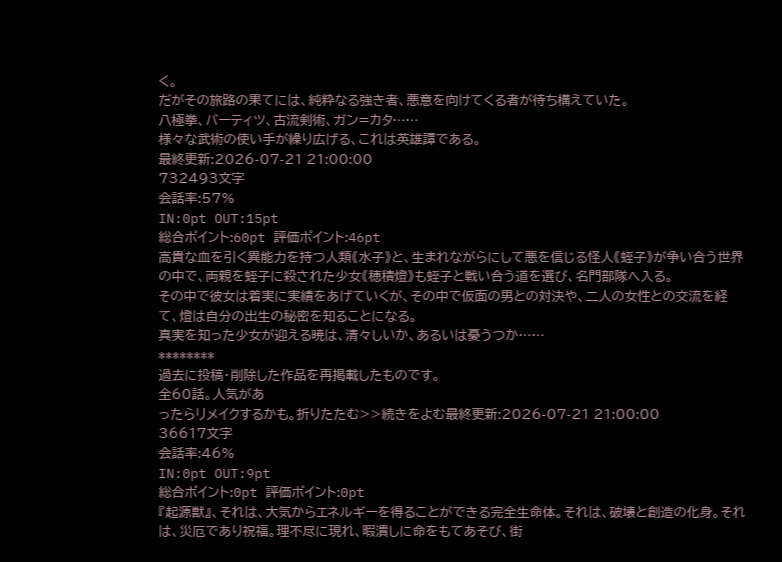く。
だがその旅路の果てには、純粋なる強き者、悪意を向けてくる者が待ち構えていた。
八極拳、バーティツ、古流剣術、ガン=カタ……
様々な武術の使い手が繰り広げる、これは英雄譚である。
最終更新:2026-07-21 21:00:00
732493文字
会話率:57%
IN:0pt OUT:15pt
総合ポイント:60pt 評価ポイント:46pt
高貴な血を引く異能力を持つ人類《水子》と、生まれながらにして悪を信じる怪人《蛭子》が争い合う世界の中で、両親を蛭子に殺された少女《穂積燈》も蛭子と戦い合う道を選び、名門部隊へ入る。
その中で彼女は着実に実績をあげていくが、その中で仮面の男との対決や、二人の女性との交流を経て、燈は自分の出生の秘密を知ることになる。
真実を知った少女が迎える暁は、清々しいか、あるいは憂うつか……
********
過去に投稿・削除した作品を再掲載したものです。
全60話。人気があ
ったらリメイクするかも。折りたたむ>>続きをよむ最終更新:2026-07-21 21:00:00
36617文字
会話率:46%
IN:0pt OUT:9pt
総合ポイント:0pt 評価ポイント:0pt
『起源獣』、それは、大気からエネルギーを得ることができる完全生命体。それは、破壊と創造の化身。それは、災厄であり祝福。理不尽に現れ、暇潰しに命をもてあそび、街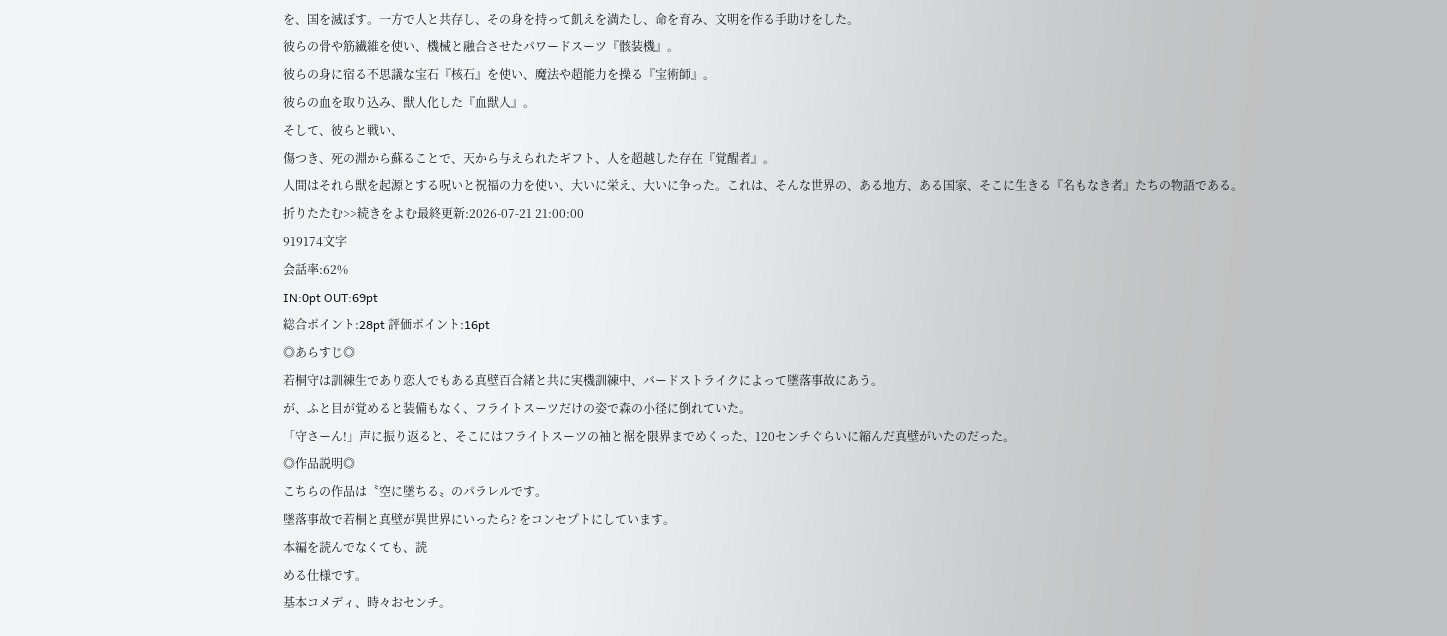を、国を滅ぼす。一方で人と共存し、その身を持って飢えを満たし、命を育み、文明を作る手助けをした。
彼らの骨や筋繊維を使い、機械と融合させたパワードスーツ『骸装機』。
彼らの身に宿る不思議な宝石『核石』を使い、魔法や超能力を操る『宝術師』。
彼らの血を取り込み、獣人化した『血獣人』。
そして、彼らと戦い、
傷つき、死の淵から蘇ることで、天から与えられたギフト、人を超越した存在『覚醒者』。
人間はそれら獣を起源とする呪いと祝福の力を使い、大いに栄え、大いに争った。これは、そんな世界の、ある地方、ある国家、そこに生きる『名もなき者』たちの物語である。
折りたたむ>>続きをよむ最終更新:2026-07-21 21:00:00
919174文字
会話率:62%
IN:0pt OUT:69pt
総合ポイント:28pt 評価ポイント:16pt
◎あらすじ◎
若桐守は訓練生であり恋人でもある真壁百合緒と共に実機訓練中、バードストライクによって墜落事故にあう。
が、ふと目が覚めると装備もなく、フライトスーツだけの姿で森の小径に倒れていた。
「守さーん!」声に振り返ると、そこにはフライトスーツの袖と裾を限界までめくった、120センチぐらいに縮んだ真壁がいたのだった。
◎作品説明◎
こちらの作品は〝空に墜ちる〟のパラレルです。
墜落事故で若桐と真壁が異世界にいったら? をコンセプトにしています。
本編を読んでなくても、読
める仕様です。
基本コメディ、時々おセンチ。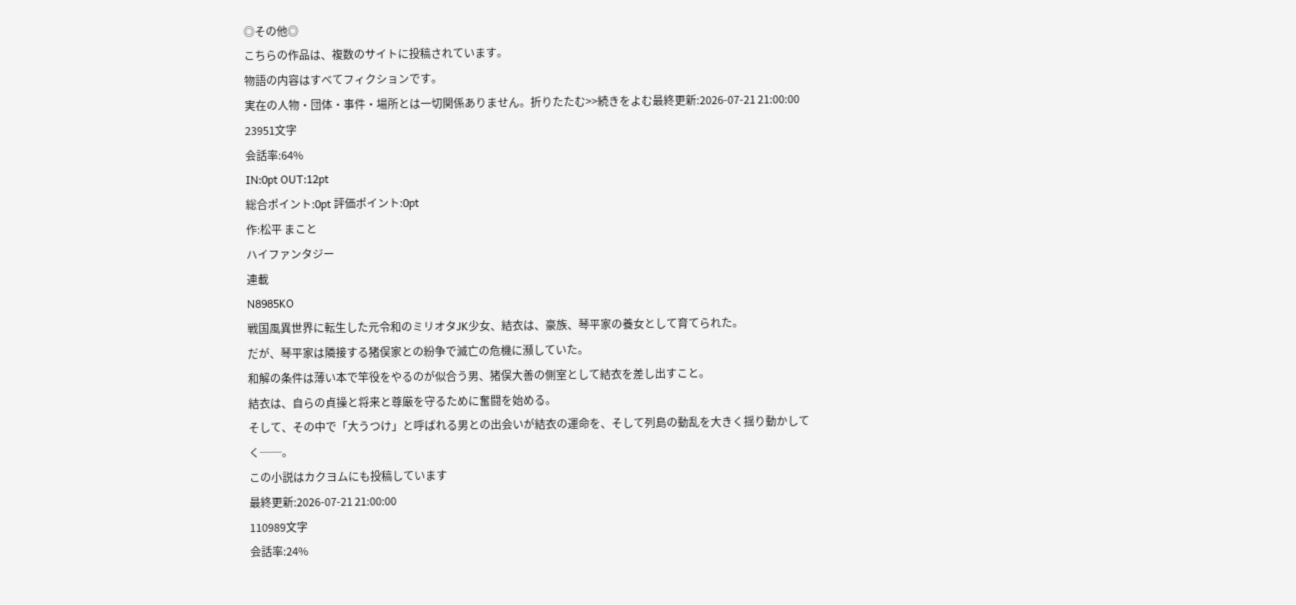◎その他◎
こちらの作品は、複数のサイトに投稿されています。
物語の内容はすべてフィクションです。
実在の人物・団体・事件・場所とは一切関係ありません。折りたたむ>>続きをよむ最終更新:2026-07-21 21:00:00
23951文字
会話率:64%
IN:0pt OUT:12pt
総合ポイント:0pt 評価ポイント:0pt
作:松平 まこと
ハイファンタジー
連載
N8985KO
戦国風異世界に転生した元令和のミリオタJK少女、結衣は、豪族、琴平家の養女として育てられた。
だが、琴平家は隣接する猪俣家との紛争で滅亡の危機に瀕していた。
和解の条件は薄い本で竿役をやるのが似合う男、猪俣大善の側室として結衣を差し出すこと。
結衣は、自らの貞操と将来と尊厳を守るために奮闘を始める。
そして、その中で「大うつけ」と呼ばれる男との出会いが結衣の運命を、そして列島の動乱を大きく揺り動かしてく──。
この小説はカクヨムにも投稿しています
最終更新:2026-07-21 21:00:00
110989文字
会話率:24%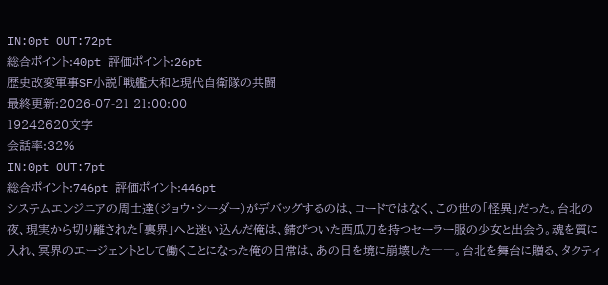IN:0pt OUT:72pt
総合ポイント:40pt 評価ポイント:26pt
歴史改変軍事SF小説「戦艦大和と現代自衛隊の共闘
最終更新:2026-07-21 21:00:00
19242620文字
会話率:32%
IN:0pt OUT:7pt
総合ポイント:746pt 評価ポイント:446pt
システムエンジニアの周士達(ジョウ・シーダー)がデバッグするのは、コードではなく、この世の「怪異」だった。台北の夜、現実から切り離された「裏界」へと迷い込んだ俺は、錆びついた西瓜刀を持つセーラー服の少女と出会う。魂を質に入れ、冥界のエージェントとして働くことになった俺の日常は、あの日を境に崩壊した――。台北を舞台に贈る、タクティ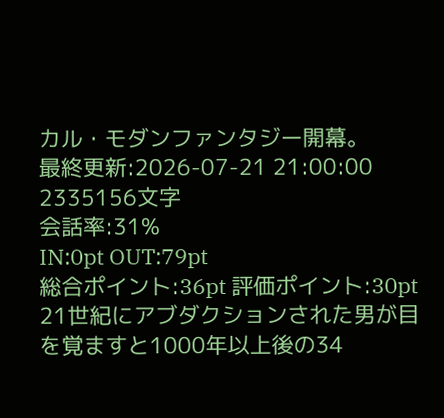カル・モダンファンタジー開幕。
最終更新:2026-07-21 21:00:00
2335156文字
会話率:31%
IN:0pt OUT:79pt
総合ポイント:36pt 評価ポイント:30pt
21世紀にアブダクションされた男が目を覚ますと1000年以上後の34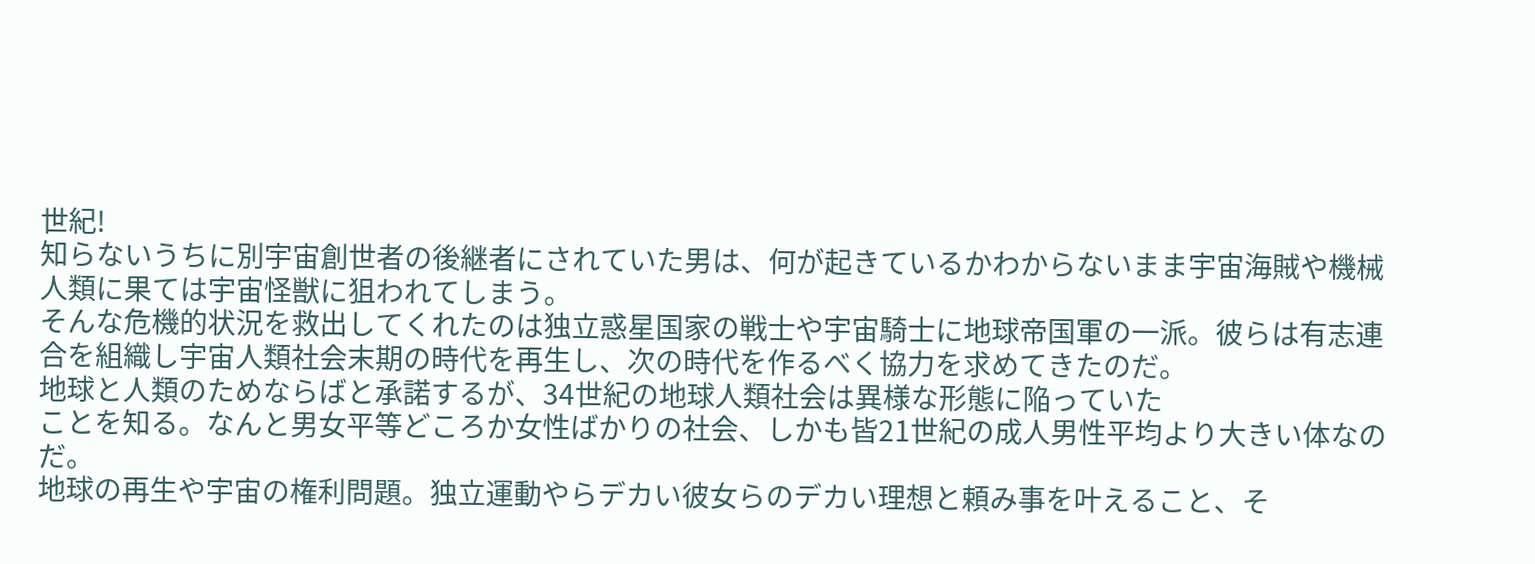世紀!
知らないうちに別宇宙創世者の後継者にされていた男は、何が起きているかわからないまま宇宙海賊や機械人類に果ては宇宙怪獣に狙われてしまう。
そんな危機的状況を救出してくれたのは独立惑星国家の戦士や宇宙騎士に地球帝国軍の一派。彼らは有志連合を組織し宇宙人類社会末期の時代を再生し、次の時代を作るべく協力を求めてきたのだ。
地球と人類のためならばと承諾するが、34世紀の地球人類社会は異様な形態に陥っていた
ことを知る。なんと男女平等どころか女性ばかりの社会、しかも皆21世紀の成人男性平均より大きい体なのだ。
地球の再生や宇宙の権利問題。独立運動やらデカい彼女らのデカい理想と頼み事を叶えること、そ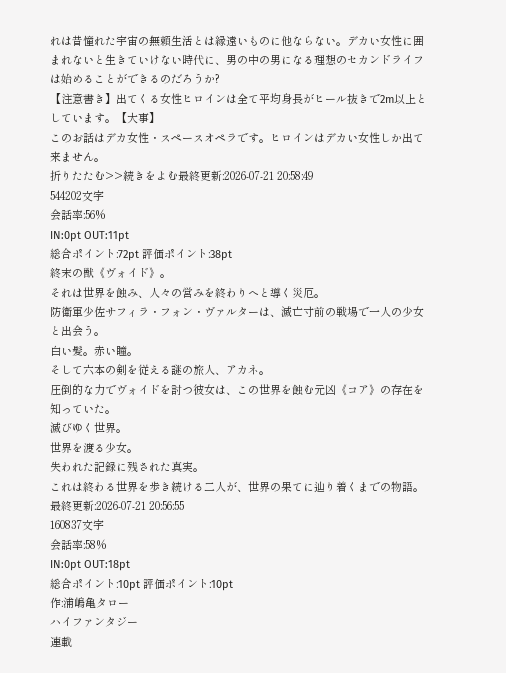れは昔憧れた宇宙の無頼生活とは縁遠いものに他ならない。デカい女性に囲まれないと生きていけない時代に、男の中の男になる理想のセカンドライフは始めることができるのだろうか?
【注意書き】出てくる女性ヒロインは全て平均身長がヒール抜きで2m以上としています。【大事】
このお話はデカ女性・スペースオペラです。ヒロインはデカい女性しか出て来ません。
折りたたむ>>続きをよむ最終更新:2026-07-21 20:58:49
544202文字
会話率:56%
IN:0pt OUT:11pt
総合ポイント:72pt 評価ポイント:38pt
終末の獣《ヴォイド》。
それは世界を蝕み、人々の営みを終わりへと導く災厄。
防衛軍少佐サフィラ・フォン・ヴァルターは、滅亡寸前の戦場で一人の少女と出会う。
白い髪。赤い瞳。
そして六本の剣を従える謎の旅人、アカネ。
圧倒的な力でヴォイドを討つ彼女は、この世界を蝕む元凶《コア》の存在を知っていた。
滅びゆく世界。
世界を渡る少女。
失われた記録に残された真実。
これは終わる世界を歩き続ける二人が、世界の果てに辿り着くまでの物語。
最終更新:2026-07-21 20:56:55
160837文字
会話率:58%
IN:0pt OUT:18pt
総合ポイント:10pt 評価ポイント:10pt
作:浦嶋亀タロー
ハイファンタジー
連載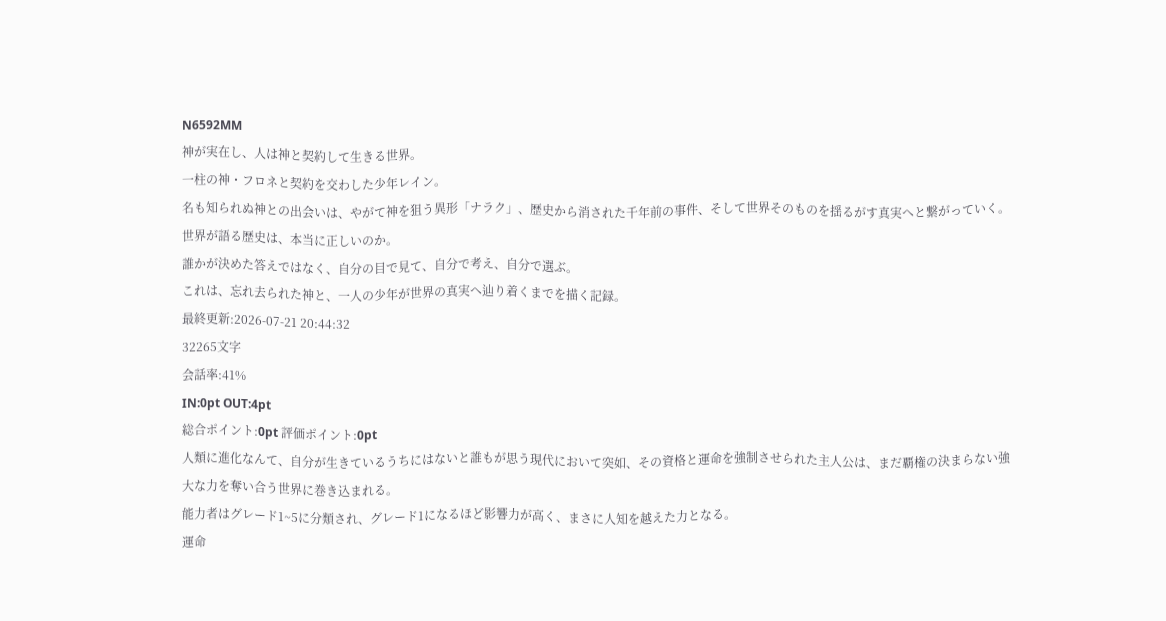N6592MM
神が実在し、人は神と契約して生きる世界。
一柱の神・フロネと契約を交わした少年レイン。
名も知られぬ神との出会いは、やがて神を狙う異形「ナラク」、歴史から消された千年前の事件、そして世界そのものを揺るがす真実へと繋がっていく。
世界が語る歴史は、本当に正しいのか。
誰かが決めた答えではなく、自分の目で見て、自分で考え、自分で選ぶ。
これは、忘れ去られた神と、一人の少年が世界の真実へ辿り着くまでを描く記録。
最終更新:2026-07-21 20:44:32
32265文字
会話率:41%
IN:0pt OUT:4pt
総合ポイント:0pt 評価ポイント:0pt
人類に進化なんて、自分が生きているうちにはないと誰もが思う現代において突如、その資格と運命を強制させられた主人公は、まだ覇権の決まらない強大な力を奪い合う世界に巻き込まれる。
能力者はグレード1~5に分類され、グレード1になるほど影響力が高く、まさに人知を越えた力となる。
運命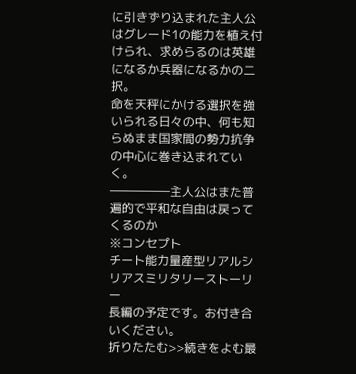に引きずり込まれた主人公はグレード1の能力を植え付けられ、求めらるのは英雄になるか兵器になるかの二択。
命を天秤にかける選択を強いられる日々の中、何も知らぬまま国家間の勢力抗争の中心に巻き込まれてい
く。
―――――主人公はまた普遍的で平和な自由は戻ってくるのか
※コンセプト
チート能力量産型リアルシリアスミリタリーストーリー
長編の予定です。お付き合いください。
折りたたむ>>続きをよむ最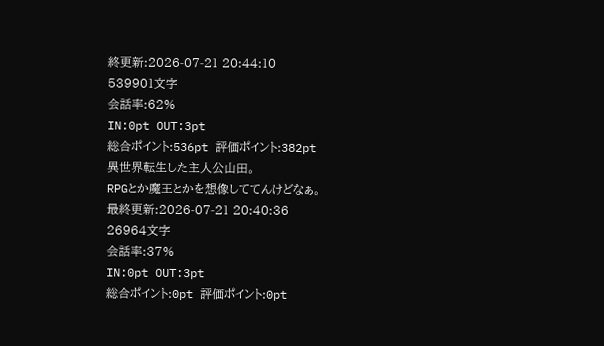終更新:2026-07-21 20:44:10
539901文字
会話率:62%
IN:0pt OUT:3pt
総合ポイント:536pt 評価ポイント:382pt
異世界転生した主人公山田。
RPGとか魔王とかを想像しててんけどなぁ。
最終更新:2026-07-21 20:40:36
26964文字
会話率:37%
IN:0pt OUT:3pt
総合ポイント:0pt 評価ポイント:0pt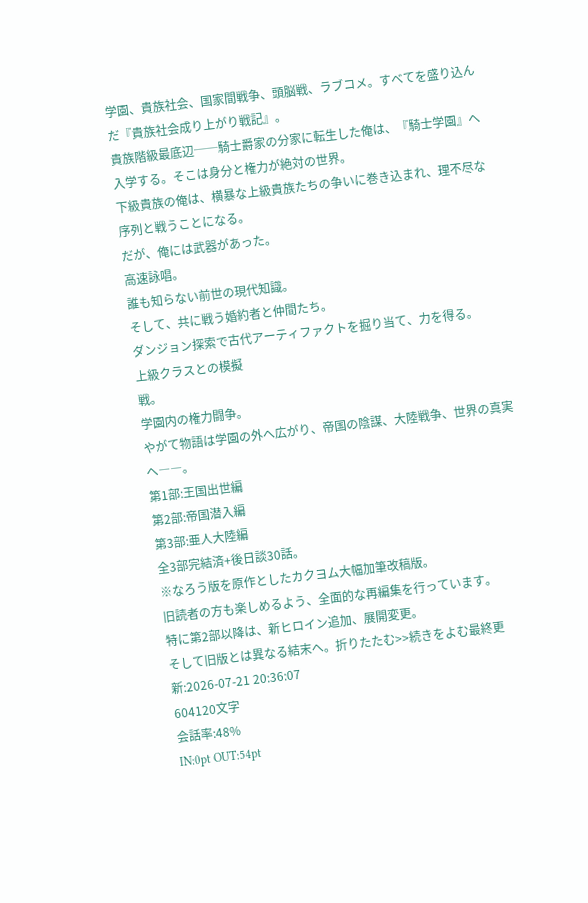学園、貴族社会、国家間戦争、頭脳戦、ラブコメ。すべてを盛り込んだ『貴族社会成り上がり戦記』。
貴族階級最底辺──騎士爵家の分家に転生した俺は、『騎士学園』へ入学する。そこは身分と権力が絶対の世界。
下級貴族の俺は、横暴な上級貴族たちの争いに巻き込まれ、理不尽な序列と戦うことになる。
だが、俺には武器があった。
高速詠唱。
誰も知らない前世の現代知識。
そして、共に戦う婚約者と仲間たち。
ダンジョン探索で古代アーティファクトを掘り当て、力を得る。
上級クラスとの模擬
戦。
学園内の権力闘争。
やがて物語は学園の外へ広がり、帝国の陰謀、大陸戦争、世界の真実へ――。
第1部:王国出世編
第2部:帝国潜入編
第3部:亜人大陸編
全3部完結済+後日談30話。
※なろう版を原作としたカクヨム大幅加筆改稿版。
旧読者の方も楽しめるよう、全面的な再編集を行っています。
特に第2部以降は、新ヒロイン追加、展開変更。
そして旧版とは異なる結末へ。折りたたむ>>続きをよむ最終更新:2026-07-21 20:36:07
604120文字
会話率:48%
IN:0pt OUT:54pt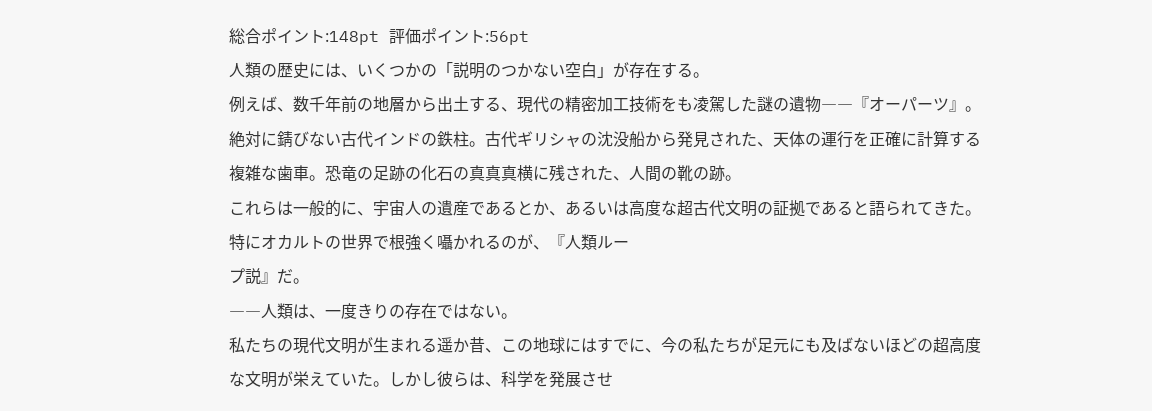総合ポイント:148pt 評価ポイント:56pt
人類の歴史には、いくつかの「説明のつかない空白」が存在する。
例えば、数千年前の地層から出土する、現代の精密加工技術をも凌駕した謎の遺物――『オーパーツ』。
絶対に錆びない古代インドの鉄柱。古代ギリシャの沈没船から発見された、天体の運行を正確に計算する複雑な歯車。恐竜の足跡の化石の真真真横に残された、人間の靴の跡。
これらは一般的に、宇宙人の遺産であるとか、あるいは高度な超古代文明の証拠であると語られてきた。
特にオカルトの世界で根強く囁かれるのが、『人類ルー
プ説』だ。
――人類は、一度きりの存在ではない。
私たちの現代文明が生まれる遥か昔、この地球にはすでに、今の私たちが足元にも及ばないほどの超高度な文明が栄えていた。しかし彼らは、科学を発展させ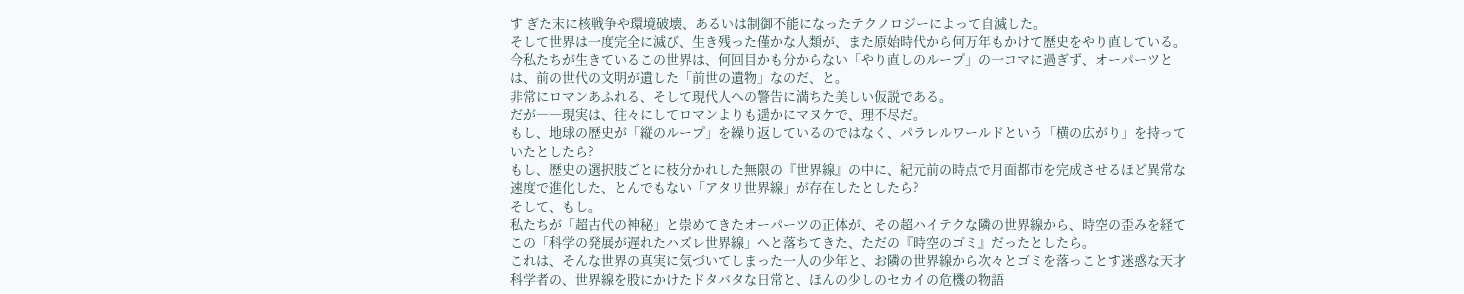す ぎた末に核戦争や環境破壊、あるいは制御不能になったテクノロジーによって自滅した。
そして世界は一度完全に滅び、生き残った僅かな人類が、また原始時代から何万年もかけて歴史をやり直している。
今私たちが生きているこの世界は、何回目かも分からない「やり直しのループ」の一コマに過ぎず、オーパーツとは、前の世代の文明が遺した「前世の遺物」なのだ、と。
非常にロマンあふれる、そして現代人への警告に満ちた美しい仮説である。
だが――現実は、往々にしてロマンよりも遥かにマヌケで、理不尽だ。
もし、地球の歴史が「縦のループ」を繰り返しているのではなく、パラレルワールドという「横の広がり」を持っていたとしたら?
もし、歴史の選択肢ごとに枝分かれした無限の『世界線』の中に、紀元前の時点で月面都市を完成させるほど異常な速度で進化した、とんでもない「アタリ世界線」が存在したとしたら?
そして、もし。
私たちが「超古代の神秘」と崇めてきたオーパーツの正体が、その超ハイテクな隣の世界線から、時空の歪みを経てこの「科学の発展が遅れたハズレ世界線」へと落ちてきた、ただの『時空のゴミ』だったとしたら。
これは、そんな世界の真実に気づいてしまった一人の少年と、お隣の世界線から次々とゴミを落っことす迷惑な天才科学者の、世界線を股にかけたドタバタな日常と、ほんの少しのセカイの危機の物語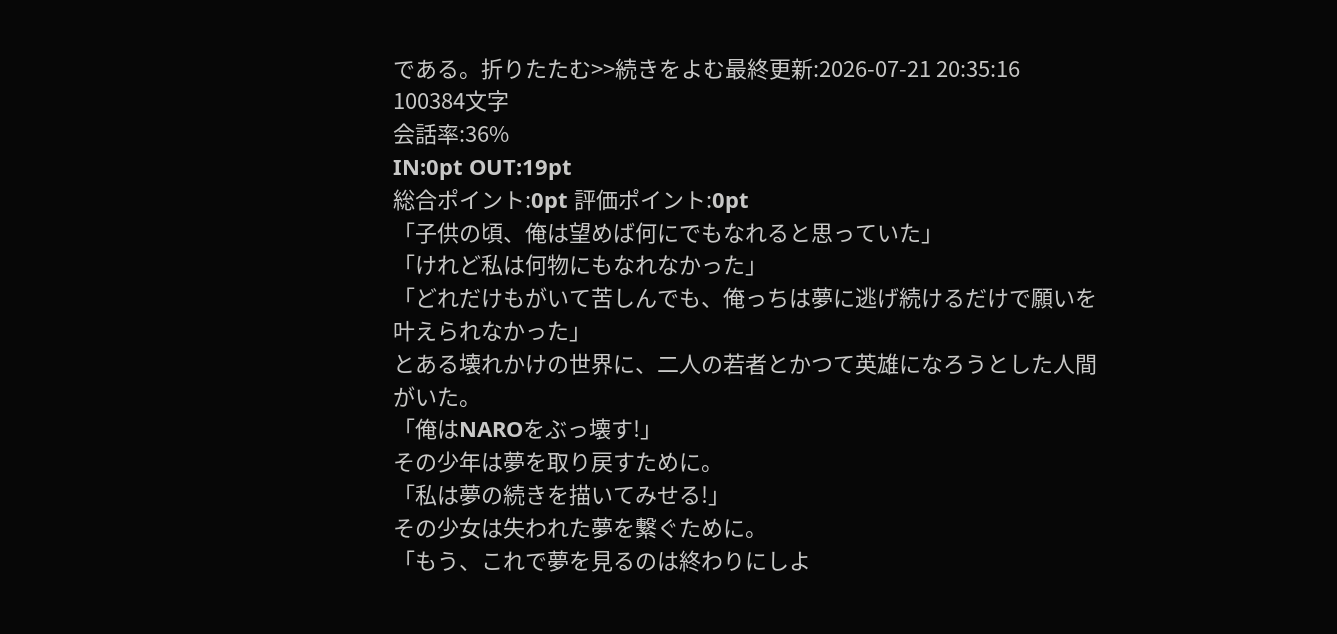である。折りたたむ>>続きをよむ最終更新:2026-07-21 20:35:16
100384文字
会話率:36%
IN:0pt OUT:19pt
総合ポイント:0pt 評価ポイント:0pt
「子供の頃、俺は望めば何にでもなれると思っていた」
「けれど私は何物にもなれなかった」
「どれだけもがいて苦しんでも、俺っちは夢に逃げ続けるだけで願いを叶えられなかった」
とある壊れかけの世界に、二人の若者とかつて英雄になろうとした人間がいた。
「俺はNAROをぶっ壊す!」
その少年は夢を取り戻すために。
「私は夢の続きを描いてみせる!」
その少女は失われた夢を繋ぐために。
「もう、これで夢を見るのは終わりにしよ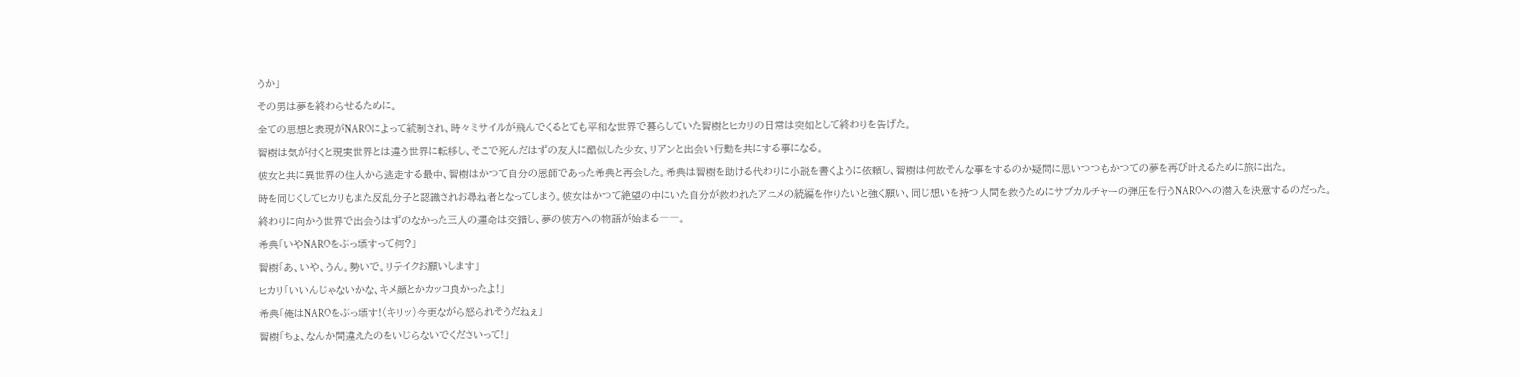うか」
その男は夢を終わらせるために。
全ての思想と表現がNAROによって統制され、時々ミサイルが飛んでくるとても平和な世界で暮らしていた智樹とヒカリの日常は突如として終わりを告げた。
智樹は気が付くと現実世界とは違う世界に転移し、そこで死んだはずの友人に酷似した少女、リアンと出会い行動を共にする事になる。
彼女と共に異世界の住人から逃走する最中、智樹はかつて自分の恩師であった希典と再会した。希典は智樹を助ける代わりに小説を書くように依頼し、智樹は何故そんな事をするのか疑問に思いつつもかつての夢を再び叶えるために旅に出た。
時を同じくしてヒカリもまた反乱分子と認識されお尋ね者となってしまう。彼女はかつて絶望の中にいた自分が救われたアニメの続編を作りたいと強く願い、同じ想いを持つ人間を救うためにサブカルチャーの弾圧を行うNAROへの潜入を決意するのだった。
終わりに向かう世界で出会うはずのなかった三人の運命は交錯し、夢の彼方への物語が始まる――。
希典「いやNAROをぶっ壊すって何?」
智樹「あ、いや、うん。勢いで。リテイクお願いします」
ヒカリ「いいんじゃないかな、キメ顔とかカッコ良かったよ!」
希典「俺はNAROをぶっ壊す!(キリッ)今更ながら怒られそうだねぇ」
智樹「ちょ、なんか間違えたのをいじらないでくださいって!」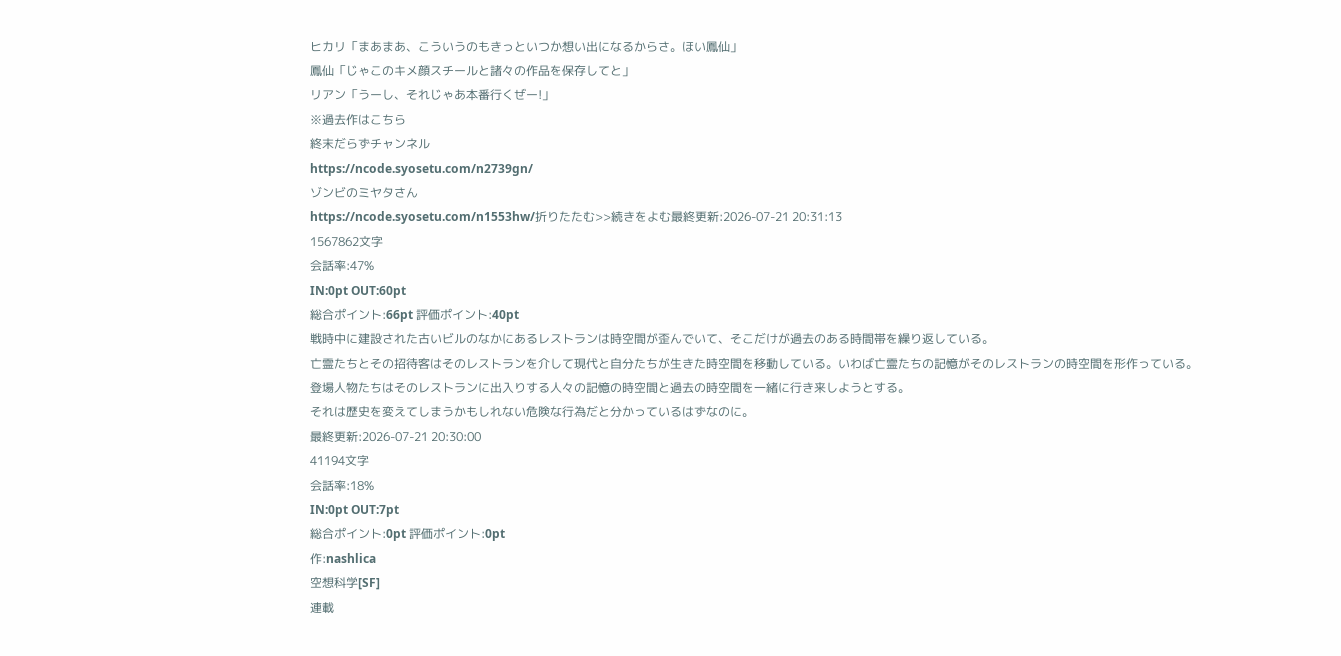ヒカリ「まあまあ、こういうのもきっといつか想い出になるからさ。ほい鳳仙」
鳳仙「じゃこのキメ顔スチールと諸々の作品を保存してと」
リアン「うーし、それじゃあ本番行くぜー!」
※過去作はこちら
終末だらずチャンネル
https://ncode.syosetu.com/n2739gn/
ゾンビのミヤタさん
https://ncode.syosetu.com/n1553hw/折りたたむ>>続きをよむ最終更新:2026-07-21 20:31:13
1567862文字
会話率:47%
IN:0pt OUT:60pt
総合ポイント:66pt 評価ポイント:40pt
戦時中に建設された古いビルのなかにあるレストランは時空間が歪んでいて、そこだけが過去のある時間帯を繰り返している。
亡霊たちとその招待客はそのレストランを介して現代と自分たちが生きた時空間を移動している。いわば亡霊たちの記憶がそのレストランの時空間を形作っている。
登場人物たちはそのレストランに出入りする人々の記憶の時空間と過去の時空間を一緒に行き来しようとする。
それは歴史を変えてしまうかもしれない危険な行為だと分かっているはずなのに。
最終更新:2026-07-21 20:30:00
41194文字
会話率:18%
IN:0pt OUT:7pt
総合ポイント:0pt 評価ポイント:0pt
作:nashlica
空想科学[SF]
連載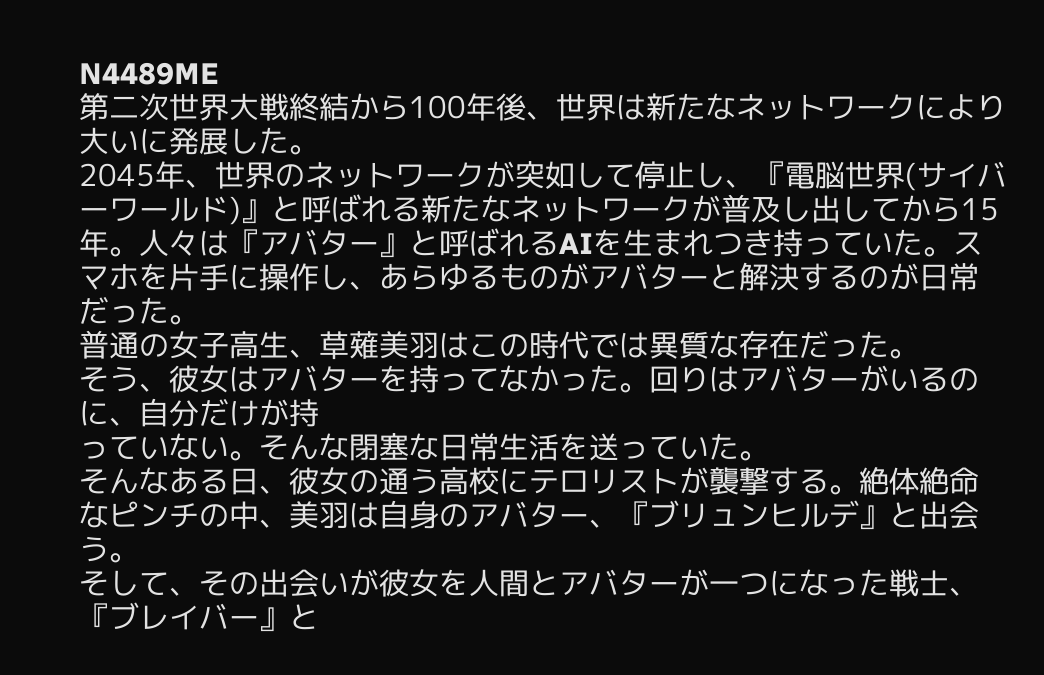N4489ME
第二次世界大戦終結から100年後、世界は新たなネットワークにより大いに発展した。
2045年、世界のネットワークが突如して停止し、『電脳世界(サイバーワールド)』と呼ばれる新たなネットワークが普及し出してから15年。人々は『アバター』と呼ばれるAIを生まれつき持っていた。スマホを片手に操作し、あらゆるものがアバターと解決するのが日常だった。
普通の女子高生、草薙美羽はこの時代では異質な存在だった。
そう、彼女はアバターを持ってなかった。回りはアバターがいるのに、自分だけが持
っていない。そんな閉塞な日常生活を送っていた。
そんなある日、彼女の通う高校にテロリストが襲撃する。絶体絶命なピンチの中、美羽は自身のアバター、『ブリュンヒルデ』と出会う。
そして、その出会いが彼女を人間とアバターが一つになった戦士、『ブレイバー』と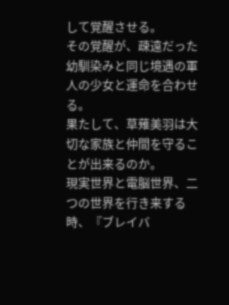して覚醒させる。
その覚醒が、疎遠だった幼馴染みと同じ境遇の軍人の少女と運命を合わせる。
果たして、草薙美羽は大切な家族と仲間を守ることが出来るのか。
現実世界と電脳世界、二つの世界を行き来する時、『ブレイバ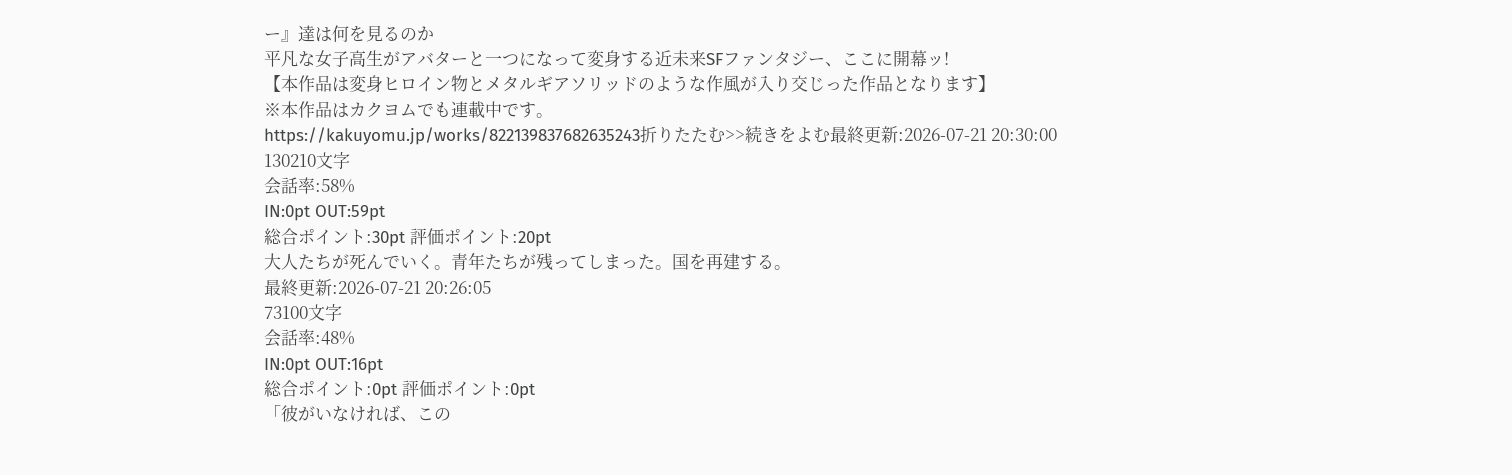ー』達は何を見るのか
平凡な女子高生がアバターと一つになって変身する近未来SFファンタジー、ここに開幕ッ!
【本作品は変身ヒロイン物とメタルギアソリッドのような作風が入り交じった作品となります】
※本作品はカクヨムでも連載中です。
https://kakuyomu.jp/works/822139837682635243折りたたむ>>続きをよむ最終更新:2026-07-21 20:30:00
130210文字
会話率:58%
IN:0pt OUT:59pt
総合ポイント:30pt 評価ポイント:20pt
大人たちが死んでいく。青年たちが残ってしまった。国を再建する。
最終更新:2026-07-21 20:26:05
73100文字
会話率:48%
IN:0pt OUT:16pt
総合ポイント:0pt 評価ポイント:0pt
「彼がいなければ、この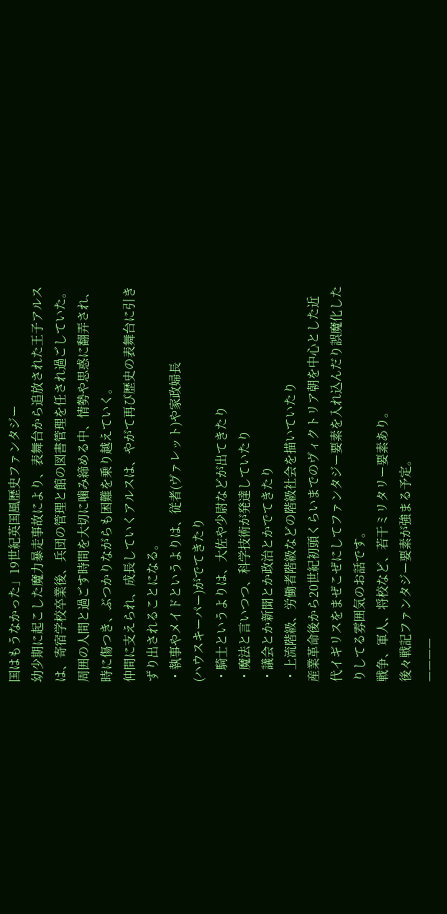国はもうなかった」19世紀英国風歴史ファンタジー
幼少期に起こした魔力暴走事故により、表舞台から追放された王子アルスは、寄宿学校卒業後、兵団の管理と館の図書管理を任され過ごしていた。
周囲の人間と過ごす時間を大切に噛み締める中、情勢や思惑に翻弄され、時に傷つき、ぶつかりながらも困難を乗り越えていく。
仲間に支えられ、成長していくアルスは、やがて再び歴史の表舞台に引きずり出されることになる。
・執事やメイドというよりは、従者(ヴァレット)や家政婦長
(ハウスキーパー)がでてきたり
・騎士というよりは、大佐や少尉などが出てきたり
・魔法と言いつつ、科学技術が発達していたり
・議会とか新聞とか政治とかでてきたり
・上流階級、労働者階級などの階級社会を描いていたり
産業革命後から20世紀初頭くらいまでのヴィクトリア朝を中心とした近代イギリスをまぜこぜにしてファンタジー要素を入れ込んだり誤魔化したりしてる雰囲気のお話です。
戦争、軍人、将校など、若干ミリタリー要素あり。
後々戦記ファンタジー要素が強まる予定。
————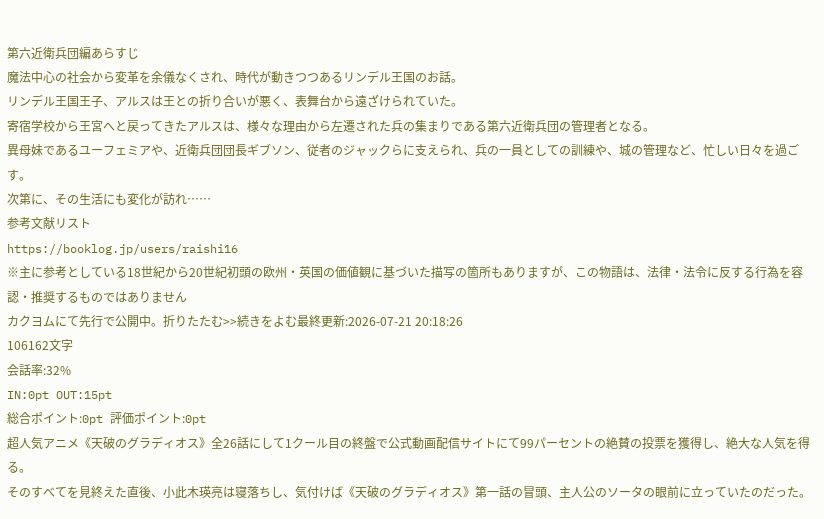第六近衛兵団編あらすじ
魔法中心の社会から変革を余儀なくされ、時代が動きつつあるリンデル王国のお話。
リンデル王国王子、アルスは王との折り合いが悪く、表舞台から遠ざけられていた。
寄宿学校から王宮へと戻ってきたアルスは、様々な理由から左遷された兵の集まりである第六近衛兵団の管理者となる。
異母妹であるユーフェミアや、近衛兵団団長ギブソン、従者のジャックらに支えられ、兵の一員としての訓練や、城の管理など、忙しい日々を過ごす。
次第に、その生活にも変化が訪れ……
参考文献リスト
https://booklog.jp/users/raishi16
※主に参考としている18世紀から20世紀初頭の欧州・英国の価値観に基づいた描写の箇所もありますが、この物語は、法律・法令に反する行為を容認・推奨するものではありません
カクヨムにて先行で公開中。折りたたむ>>続きをよむ最終更新:2026-07-21 20:18:26
106162文字
会話率:32%
IN:0pt OUT:15pt
総合ポイント:0pt 評価ポイント:0pt
超人気アニメ《天破のグラディオス》全26話にして1クール目の終盤で公式動画配信サイトにて99パーセントの絶賛の投票を獲得し、絶大な人気を得る。
そのすべてを見終えた直後、小此木瑛亮は寝落ちし、気付けば《天破のグラディオス》第一話の冒頭、主人公のソータの眼前に立っていたのだった。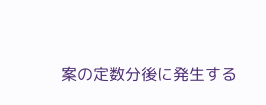案の定数分後に発生する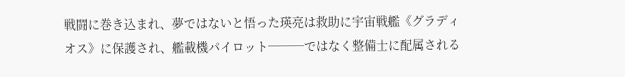戦闘に巻き込まれ、夢ではないと悟った瑛亮は救助に宇宙戦艦《グラディオス》に保護され、艦載機パイロット───ではなく整備士に配属される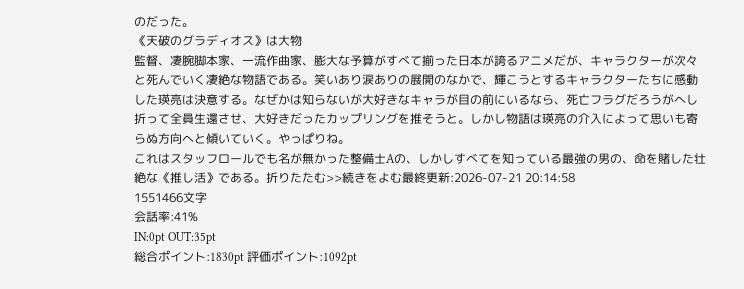のだった。
《天破のグラディオス》は大物
監督、凄腕脚本家、一流作曲家、膨大な予算がすべて揃った日本が誇るアニメだが、キャラクターが次々と死んでいく凄絶な物語である。笑いあり涙ありの展開のなかで、輝こうとするキャラクターたちに感動した瑛亮は決意する。なぜかは知らないが大好きなキャラが目の前にいるなら、死亡フラグだろうがへし折って全員生還させ、大好きだったカップリングを推そうと。しかし物語は瑛亮の介入によって思いも寄らぬ方向へと傾いていく。やっぱりね。
これはスタッフロールでも名が無かった整備士Aの、しかしすべてを知っている最強の男の、命を賭した壮絶な《推し活》である。折りたたむ>>続きをよむ最終更新:2026-07-21 20:14:58
1551466文字
会話率:41%
IN:0pt OUT:35pt
総合ポイント:1830pt 評価ポイント:1092pt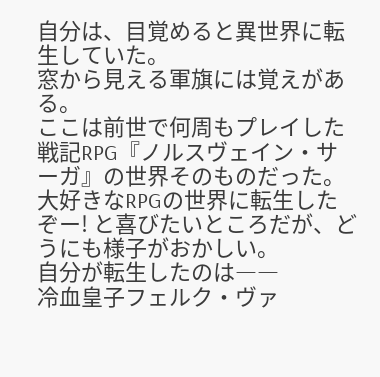自分は、目覚めると異世界に転生していた。
窓から見える軍旗には覚えがある。
ここは前世で何周もプレイした戦記RPG『ノルスヴェイン・サーガ』の世界そのものだった。
大好きなRPGの世界に転生したぞー! と喜びたいところだが、どうにも様子がおかしい。
自分が転生したのは――
冷血皇子フェルク・ヴァ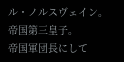ル・ノルスヴェイン。
帝国第三皇子。
帝国軍団長にして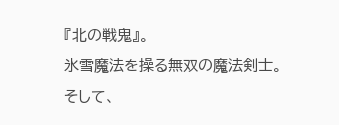『北の戦鬼』。
氷雪魔法を操る無双の魔法剣士。
そして、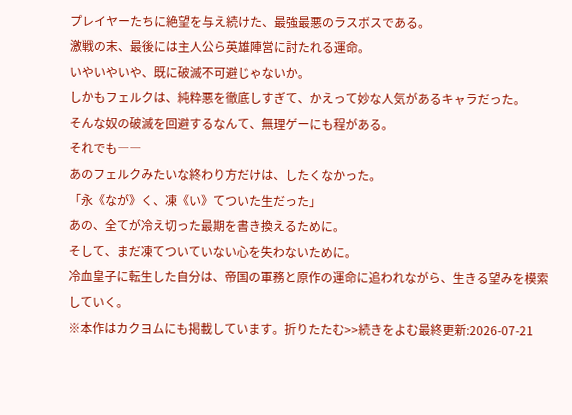プレイヤーたちに絶望を与え続けた、最強最悪のラスボスである。
激戦の末、最後には主人公ら英雄陣営に討たれる運命。
いやいやいや、既に破滅不可避じゃないか。
しかもフェルクは、純粋悪を徹底しすぎて、かえって妙な人気があるキャラだった。
そんな奴の破滅を回避するなんて、無理ゲーにも程がある。
それでも――
あのフェルクみたいな終わり方だけは、したくなかった。
「永《なが》く、凍《い》てついた生だった」
あの、全てが冷え切った最期を書き換えるために。
そして、まだ凍てついていない心を失わないために。
冷血皇子に転生した自分は、帝国の軍務と原作の運命に追われながら、生きる望みを模索していく。
※本作はカクヨムにも掲載しています。折りたたむ>>続きをよむ最終更新:2026-07-21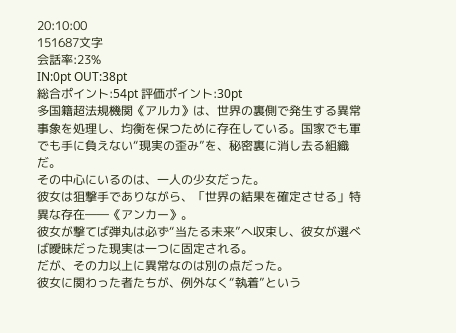20:10:00
151687文字
会話率:23%
IN:0pt OUT:38pt
総合ポイント:54pt 評価ポイント:30pt
多国籍超法規機関《アルカ》は、世界の裏側で発生する異常事象を処理し、均衡を保つために存在している。国家でも軍でも手に負えない“現実の歪み”を、秘密裏に消し去る組織だ。
その中心にいるのは、一人の少女だった。
彼女は狙撃手でありながら、「世界の結果を確定させる」特異な存在――《アンカー》。
彼女が撃てば弾丸は必ず“当たる未来”へ収束し、彼女が選べば曖昧だった現実は一つに固定される。
だが、その力以上に異常なのは別の点だった。
彼女に関わった者たちが、例外なく“執着”という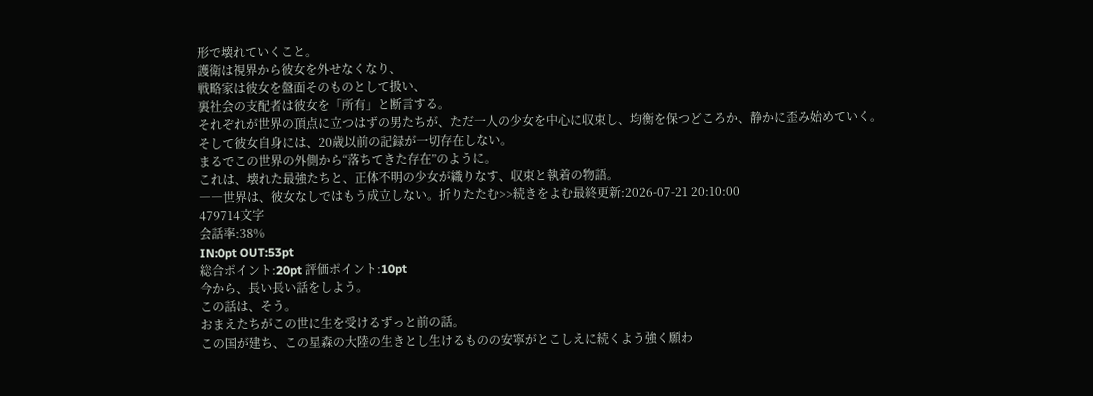形で壊れていくこと。
護衛は視界から彼女を外せなくなり、
戦略家は彼女を盤面そのものとして扱い、
裏社会の支配者は彼女を「所有」と断言する。
それぞれが世界の頂点に立つはずの男たちが、ただ一人の少女を中心に収束し、均衡を保つどころか、静かに歪み始めていく。
そして彼女自身には、20歳以前の記録が一切存在しない。
まるでこの世界の外側から“落ちてきた存在”のように。
これは、壊れた最強たちと、正体不明の少女が織りなす、収束と執着の物語。
――世界は、彼女なしではもう成立しない。折りたたむ>>続きをよむ最終更新:2026-07-21 20:10:00
479714文字
会話率:38%
IN:0pt OUT:53pt
総合ポイント:20pt 評価ポイント:10pt
今から、長い長い話をしよう。
この話は、そう。
おまえたちがこの世に生を受けるずっと前の話。
この国が建ち、この星森の大陸の生きとし生けるものの安寧がとこしえに続くよう強く願わ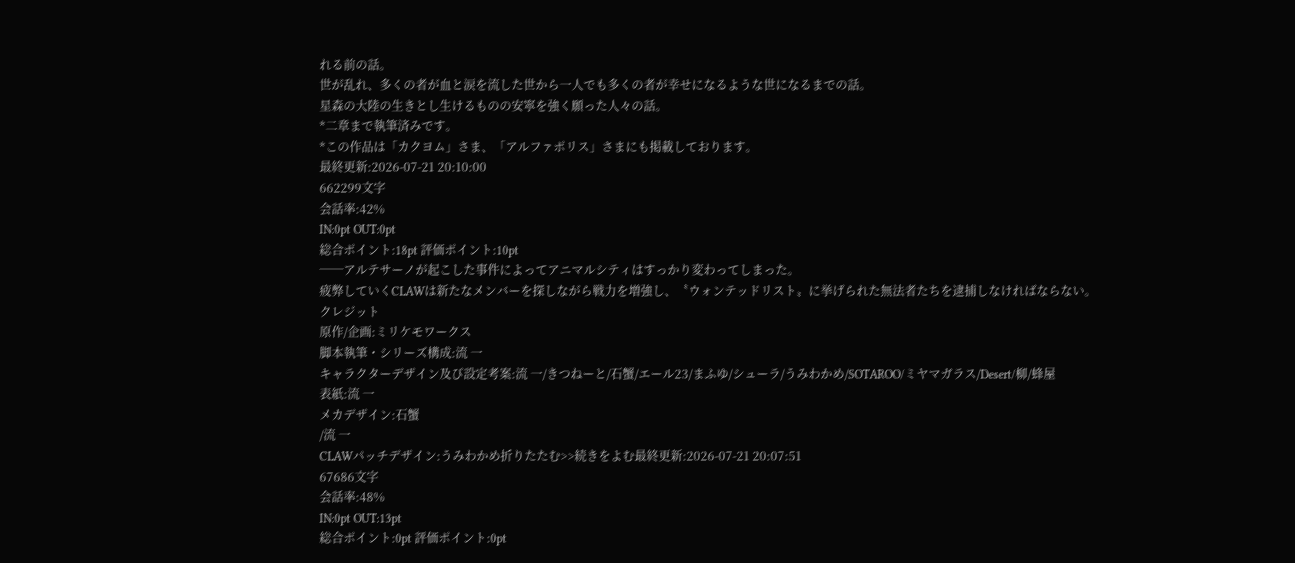れる前の話。
世が乱れ、多くの者が血と涙を流した世から一人でも多くの者が幸せになるような世になるまでの話。
星森の大陸の生きとし生けるものの安寧を強く願った人々の話。
*二章まで執筆済みです。
*この作品は「カクヨム」さま、「アルファポリス」さまにも掲載しております。
最終更新:2026-07-21 20:10:00
662299文字
会話率:42%
IN:0pt OUT:0pt
総合ポイント:18pt 評価ポイント:10pt
──アルテサーノが起こした事件によってアニマルシティはすっかり変わってしまった。
疲弊していくCLAWは新たなメンバーを探しながら戦力を増強し、〝ウォンテッドリスト〟に挙げられた無法者たちを逮捕しなければならない。
クレジット
原作/企画:ミリケモワークス
脚本執筆・シリーズ構成:流 一
キャラクターデザイン及び設定考案:流 一/きつねーと/石蟹/エール23/まふゆ/シューラ/うみわかめ/SOTAROO/ミヤマガラス/Desert/柳/蜂屋
表紙:流 一
メカデザイン:石蟹
/流 一
CLAWパッチデザイン:うみわかめ折りたたむ>>続きをよむ最終更新:2026-07-21 20:07:51
67686文字
会話率:48%
IN:0pt OUT:13pt
総合ポイント:0pt 評価ポイント:0pt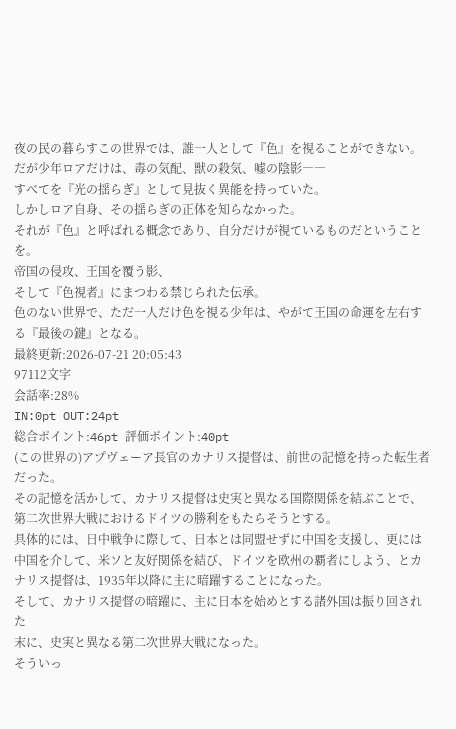夜の民の暮らすこの世界では、誰一人として『色』を視ることができない。
だが少年ロアだけは、毒の気配、獣の殺気、嘘の陰影――
すべてを『光の揺らぎ』として見抜く異能を持っていた。
しかしロア自身、その揺らぎの正体を知らなかった。
それが『色』と呼ばれる概念であり、自分だけが視ているものだということを。
帝国の侵攻、王国を覆う影、
そして『色視者』にまつわる禁じられた伝承。
色のない世界で、ただ一人だけ色を視る少年は、やがて王国の命運を左右する『最後の鍵』となる。
最終更新:2026-07-21 20:05:43
97112文字
会話率:28%
IN:0pt OUT:24pt
総合ポイント:46pt 評価ポイント:40pt
(この世界の)アプヴェーア長官のカナリス提督は、前世の記憶を持った転生者だった。
その記憶を活かして、カナリス提督は史実と異なる国際関係を結ぶことで、第二次世界大戦におけるドイツの勝利をもたらそうとする。
具体的には、日中戦争に際して、日本とは同盟せずに中国を支援し、更には中国を介して、米ソと友好関係を結び、ドイツを欧州の覇者にしよう、とカナリス提督は、1935年以降に主に暗躍することになった。
そして、カナリス提督の暗躍に、主に日本を始めとする諸外国は振り回された
末に、史実と異なる第二次世界大戦になった。
そういっ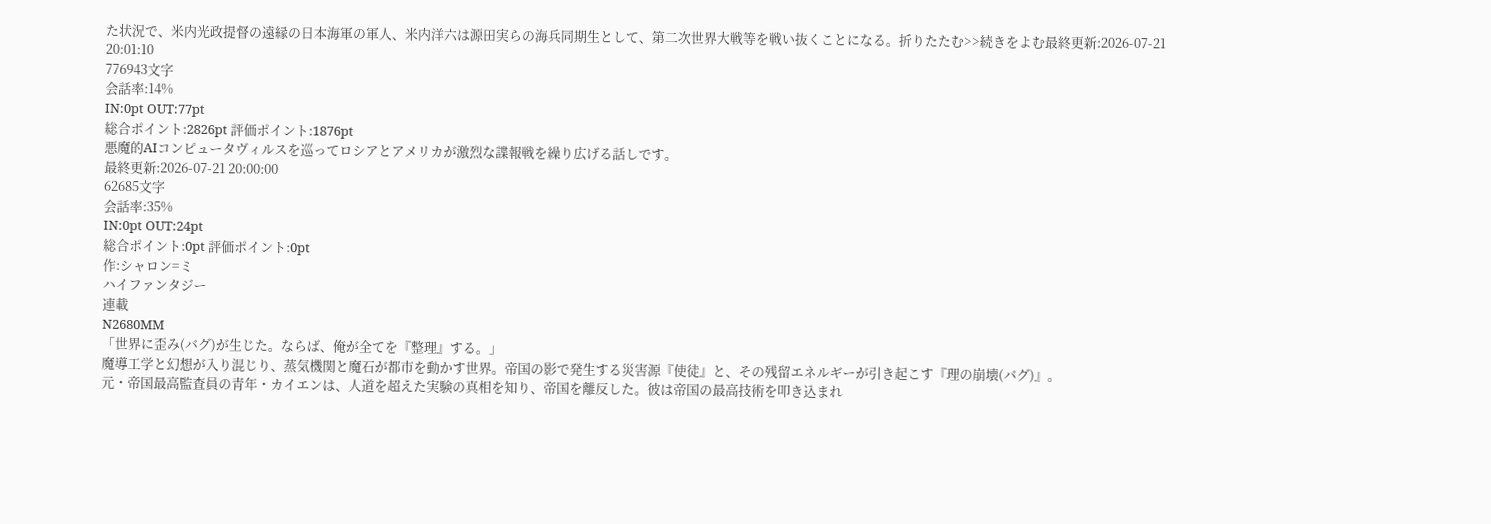た状況で、米内光政提督の遠縁の日本海軍の軍人、米内洋六は源田実らの海兵同期生として、第二次世界大戦等を戦い抜くことになる。折りたたむ>>続きをよむ最終更新:2026-07-21 20:01:10
776943文字
会話率:14%
IN:0pt OUT:77pt
総合ポイント:2826pt 評価ポイント:1876pt
悪魔的AIコンピュータヴィルスを巡ってロシアとアメリカが激烈な諜報戦を繰り広げる話しです。
最終更新:2026-07-21 20:00:00
62685文字
会話率:35%
IN:0pt OUT:24pt
総合ポイント:0pt 評価ポイント:0pt
作:シャロン=ミ
ハイファンタジー
連載
N2680MM
「世界に歪み(バグ)が生じた。ならば、俺が全てを『整理』する。」
魔導工学と幻想が入り混じり、蒸気機関と魔石が都市を動かす世界。帝国の影で発生する災害源『使徒』と、その残留エネルギーが引き起こす『理の崩壊(バグ)』。
元・帝国最高監査員の青年・カイエンは、人道を超えた実験の真相を知り、帝国を離反した。彼は帝国の最高技術を叩き込まれ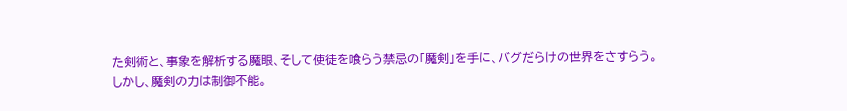た剣術と、事象を解析する魔眼、そして使徒を喰らう禁忌の「魔剣」を手に、バグだらけの世界をさすらう。
しかし、魔剣の力は制御不能。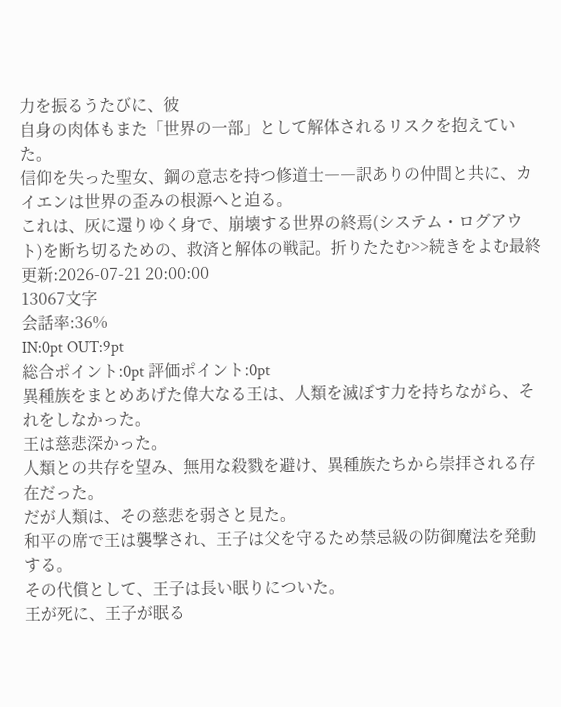力を振るうたびに、彼
自身の肉体もまた「世界の一部」として解体されるリスクを抱えていた。
信仰を失った聖女、鋼の意志を持つ修道士――訳ありの仲間と共に、カイエンは世界の歪みの根源へと迫る。
これは、灰に還りゆく身で、崩壊する世界の終焉(システム・ログアウト)を断ち切るための、救済と解体の戦記。折りたたむ>>続きをよむ最終更新:2026-07-21 20:00:00
13067文字
会話率:36%
IN:0pt OUT:9pt
総合ポイント:0pt 評価ポイント:0pt
異種族をまとめあげた偉大なる王は、人類を滅ぼす力を持ちながら、それをしなかった。
王は慈悲深かった。
人類との共存を望み、無用な殺戮を避け、異種族たちから崇拝される存在だった。
だが人類は、その慈悲を弱さと見た。
和平の席で王は襲撃され、王子は父を守るため禁忌級の防御魔法を発動する。
その代償として、王子は長い眠りについた。
王が死に、王子が眠る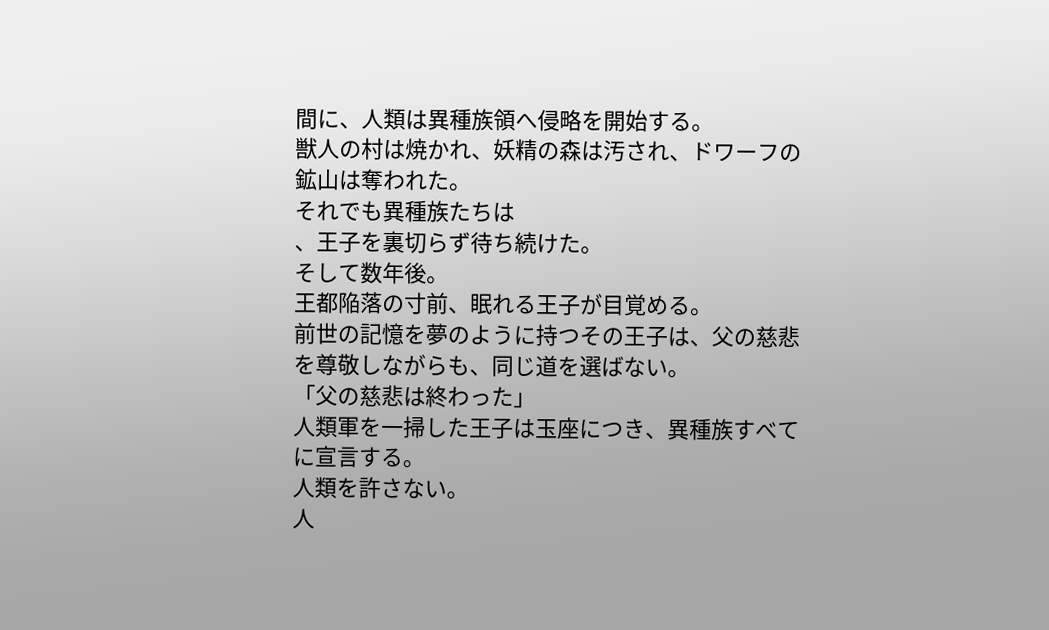間に、人類は異種族領へ侵略を開始する。
獣人の村は焼かれ、妖精の森は汚され、ドワーフの鉱山は奪われた。
それでも異種族たちは
、王子を裏切らず待ち続けた。
そして数年後。
王都陥落の寸前、眠れる王子が目覚める。
前世の記憶を夢のように持つその王子は、父の慈悲を尊敬しながらも、同じ道を選ばない。
「父の慈悲は終わった」
人類軍を一掃した王子は玉座につき、異種族すべてに宣言する。
人類を許さない。
人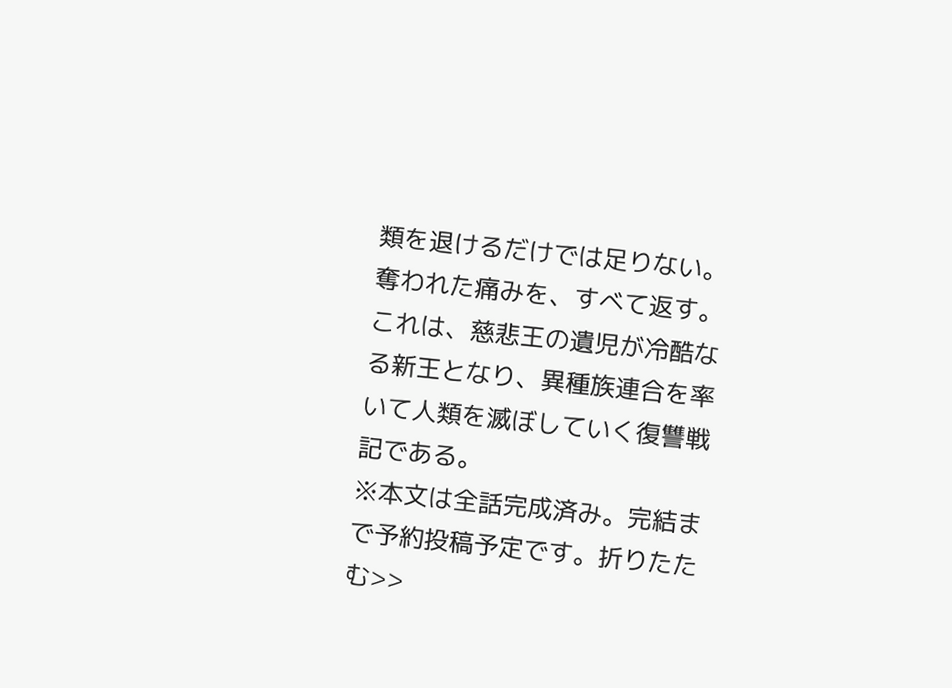類を退けるだけでは足りない。
奪われた痛みを、すべて返す。
これは、慈悲王の遺児が冷酷なる新王となり、異種族連合を率いて人類を滅ぼしていく復讐戦記である。
※本文は全話完成済み。完結まで予約投稿予定です。折りたたむ>>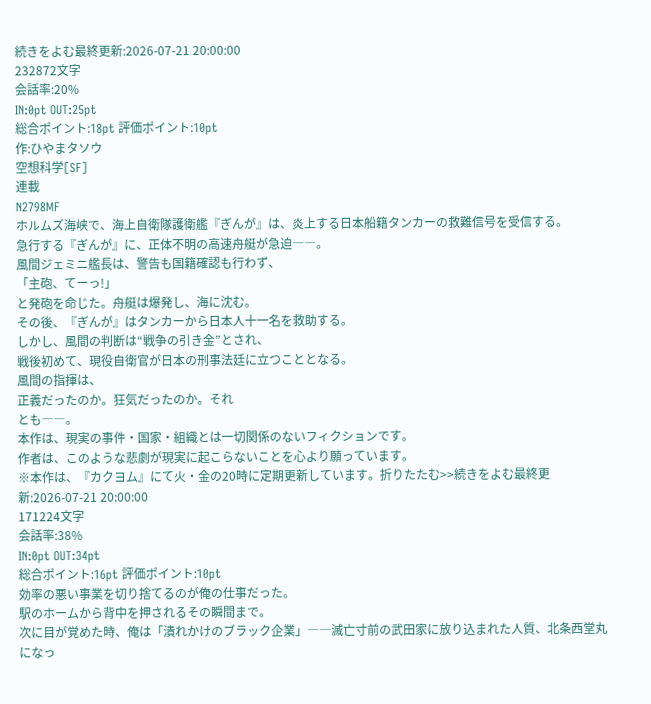続きをよむ最終更新:2026-07-21 20:00:00
232872文字
会話率:20%
IN:0pt OUT:25pt
総合ポイント:18pt 評価ポイント:10pt
作:ひやまタソウ
空想科学[SF]
連載
N2798MF
ホルムズ海峡で、海上自衛隊護衛艦『ぎんが』は、炎上する日本船籍タンカーの救難信号を受信する。
急行する『ぎんが』に、正体不明の高速舟艇が急迫――。
風間ジェミニ艦長は、警告も国籍確認も行わず、
「主砲、てーっ!」
と発砲を命じた。舟艇は爆発し、海に沈む。
その後、『ぎんが』はタンカーから日本人十一名を救助する。
しかし、風間の判断は“戦争の引き金”とされ、
戦後初めて、現役自衛官が日本の刑事法廷に立つこととなる。
風間の指揮は、
正義だったのか。狂気だったのか。それ
とも――。
本作は、現実の事件・国家・組織とは一切関係のないフィクションです。
作者は、このような悲劇が現実に起こらないことを心より願っています。
※本作は、『カクヨム』にて火・金の20時に定期更新しています。折りたたむ>>続きをよむ最終更新:2026-07-21 20:00:00
171224文字
会話率:38%
IN:0pt OUT:34pt
総合ポイント:16pt 評価ポイント:10pt
効率の悪い事業を切り捨てるのが俺の仕事だった。
駅のホームから背中を押されるその瞬間まで。
次に目が覚めた時、俺は「潰れかけのブラック企業」――滅亡寸前の武田家に放り込まれた人質、北条西堂丸になっ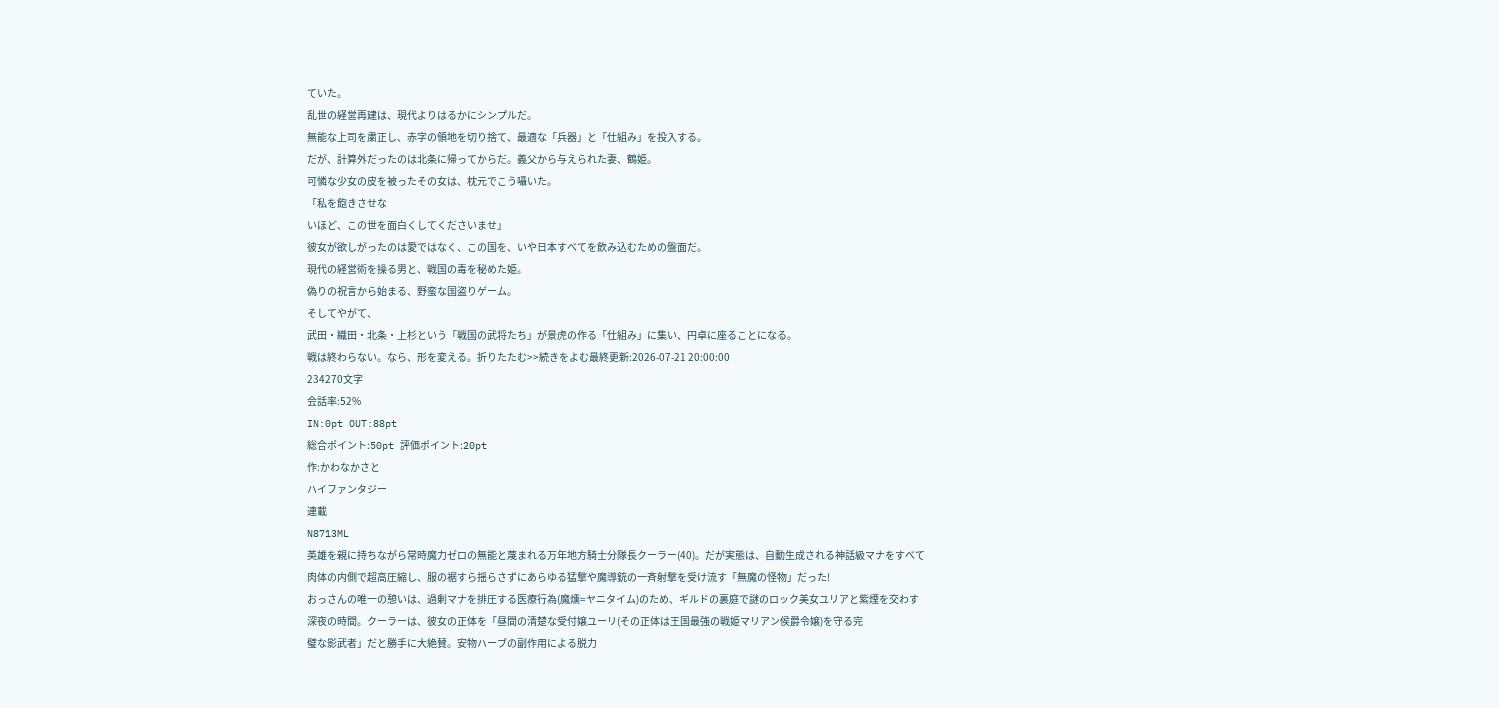ていた。
乱世の経営再建は、現代よりはるかにシンプルだ。
無能な上司を粛正し、赤字の領地を切り捨て、最適な「兵器」と「仕組み」を投入する。
だが、計算外だったのは北条に帰ってからだ。義父から与えられた妻、鶴姫。
可憐な少女の皮を被ったその女は、枕元でこう囁いた。
「私を飽きさせな
いほど、この世を面白くしてくださいませ」
彼女が欲しがったのは愛ではなく、この国を、いや日本すべてを飲み込むための盤面だ。
現代の経営術を操る男と、戦国の毒を秘めた姫。
偽りの祝言から始まる、野蛮な国盗りゲーム。
そしてやがて、
武田・織田・北条・上杉という「戦国の武将たち」が景虎の作る「仕組み」に集い、円卓に座ることになる。
戦は終わらない。なら、形を変える。折りたたむ>>続きをよむ最終更新:2026-07-21 20:00:00
234270文字
会話率:52%
IN:0pt OUT:88pt
総合ポイント:50pt 評価ポイント:20pt
作:かわなかさと
ハイファンタジー
連載
N8713ML
英雄を親に持ちながら常時魔力ゼロの無能と蔑まれる万年地方騎士分隊長クーラー(40)。だが実態は、自動生成される神話級マナをすべて肉体の内側で超高圧縮し、服の裾すら揺らさずにあらゆる猛撃や魔導銃の一斉射撃を受け流す「無魔の怪物」だった!
おっさんの唯一の憩いは、過剰マナを排圧する医療行為(魔燻=ヤニタイム)のため、ギルドの裏庭で謎のロック美女ユリアと紫煙を交わす深夜の時間。クーラーは、彼女の正体を「昼間の清楚な受付嬢ユーリ(その正体は王国最強の戦姫マリアン侯爵令嬢)を守る完
璧な影武者」だと勝手に大絶賛。安物ハーブの副作用による脱力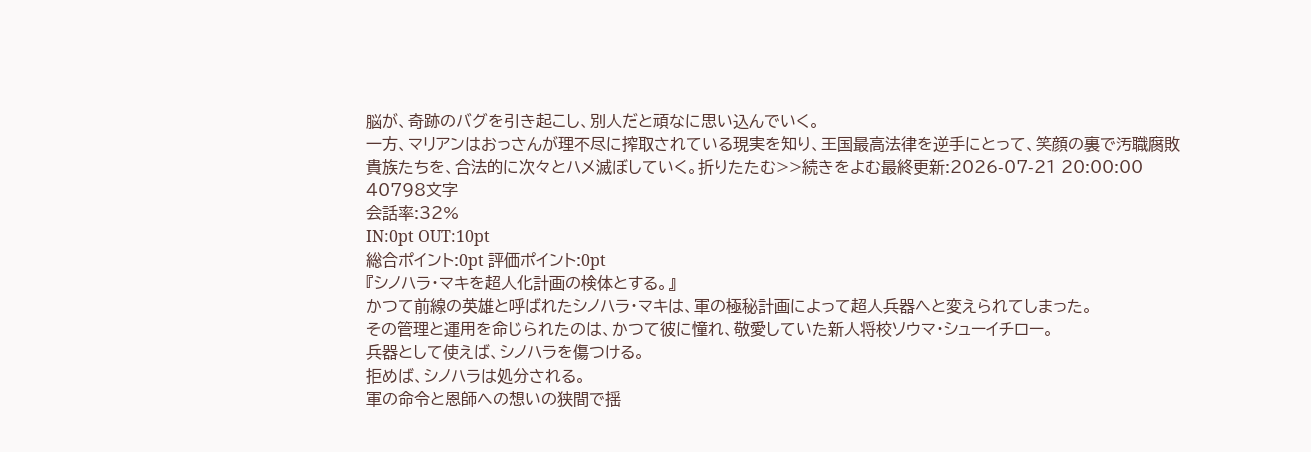脳が、奇跡のバグを引き起こし、別人だと頑なに思い込んでいく。
一方、マリアンはおっさんが理不尽に搾取されている現実を知り、王国最高法律を逆手にとって、笑顔の裏で汚職腐敗貴族たちを、合法的に次々とハメ滅ぼしていく。折りたたむ>>続きをよむ最終更新:2026-07-21 20:00:00
40798文字
会話率:32%
IN:0pt OUT:10pt
総合ポイント:0pt 評価ポイント:0pt
『シノハラ・マキを超人化計画の検体とする。』
かつて前線の英雄と呼ばれたシノハラ・マキは、軍の極秘計画によって超人兵器へと変えられてしまった。
その管理と運用を命じられたのは、かつて彼に憧れ、敬愛していた新人将校ソウマ・シューイチロー。
兵器として使えば、シノハラを傷つける。
拒めば、シノハラは処分される。
軍の命令と恩師への想いの狭間で揺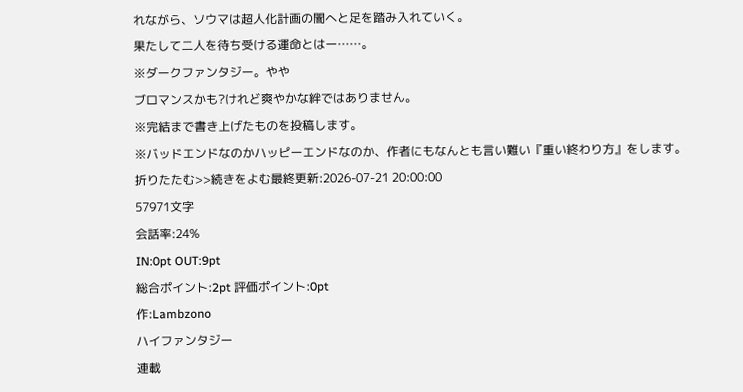れながら、ソウマは超人化計画の闇へと足を踏み入れていく。
果たして二人を待ち受ける運命とはー……。
※ダークファンタジー。やや
ブロマンスかも?けれど爽やかな絆ではありません。
※完結まで書き上げたものを投稿します。
※バッドエンドなのかハッピーエンドなのか、作者にもなんとも言い難い『重い終わり方』をします。
折りたたむ>>続きをよむ最終更新:2026-07-21 20:00:00
57971文字
会話率:24%
IN:0pt OUT:9pt
総合ポイント:2pt 評価ポイント:0pt
作:Lambzono
ハイファンタジー
連載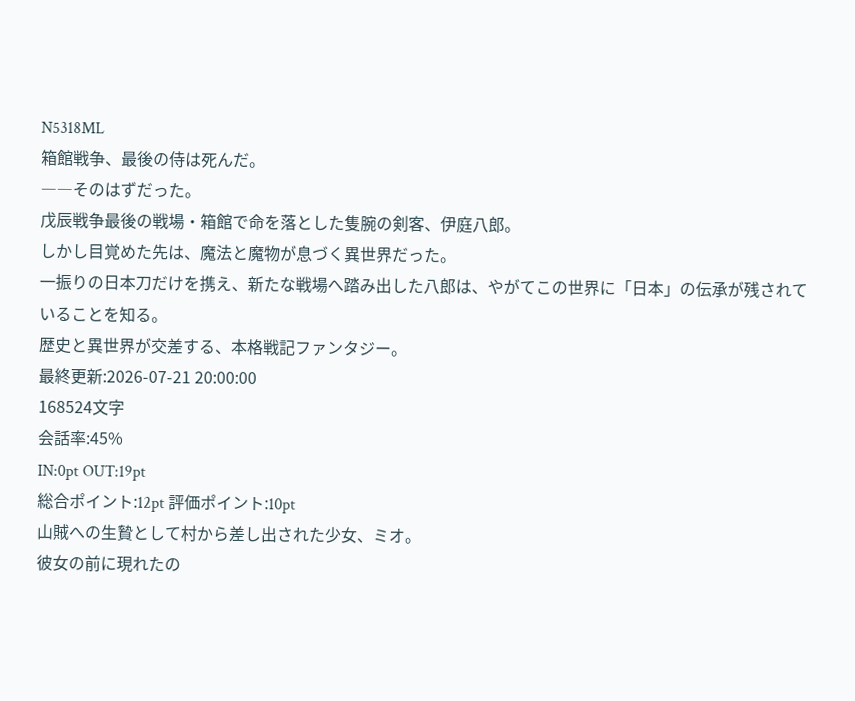N5318ML
箱館戦争、最後の侍は死んだ。
――そのはずだった。
戊辰戦争最後の戦場・箱館で命を落とした隻腕の剣客、伊庭八郎。
しかし目覚めた先は、魔法と魔物が息づく異世界だった。
一振りの日本刀だけを携え、新たな戦場へ踏み出した八郎は、やがてこの世界に「日本」の伝承が残されていることを知る。
歴史と異世界が交差する、本格戦記ファンタジー。
最終更新:2026-07-21 20:00:00
168524文字
会話率:45%
IN:0pt OUT:19pt
総合ポイント:12pt 評価ポイント:10pt
山賊への生贄として村から差し出された少女、ミオ。
彼女の前に現れたの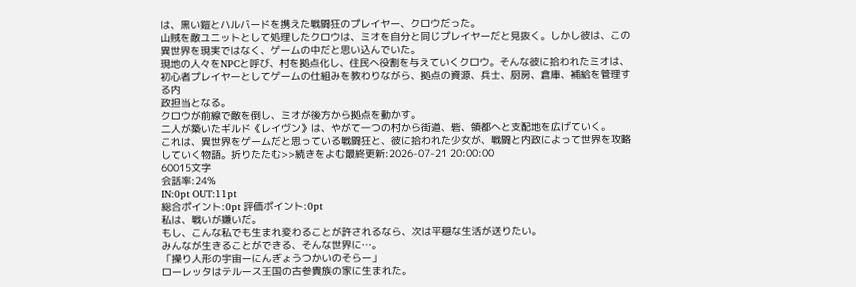は、黒い鎧とハルバードを携えた戦闘狂のプレイヤー、クロウだった。
山賊を敵ユニットとして処理したクロウは、ミオを自分と同じプレイヤーだと見抜く。しかし彼は、この異世界を現実ではなく、ゲームの中だと思い込んでいた。
現地の人々をNPCと呼び、村を拠点化し、住民へ役割を与えていくクロウ。そんな彼に拾われたミオは、初心者プレイヤーとしてゲームの仕組みを教わりながら、拠点の資源、兵士、厨房、倉庫、補給を管理する内
政担当となる。
クロウが前線で敵を倒し、ミオが後方から拠点を動かす。
二人が築いたギルド《レイヴン》は、やがて一つの村から街道、砦、領都へと支配地を広げていく。
これは、異世界をゲームだと思っている戦闘狂と、彼に拾われた少女が、戦闘と内政によって世界を攻略していく物語。折りたたむ>>続きをよむ最終更新:2026-07-21 20:00:00
60015文字
会話率:24%
IN:0pt OUT:11pt
総合ポイント:0pt 評価ポイント:0pt
私は、戦いが嫌いだ。
もし、こんな私でも生まれ変わることが許されるなら、次は平穏な生活が送りたい。
みんなが生きることができる、そんな世界に…。
「操り人形の宇宙ーにんぎょうつかいのそらー」
ローレッタはテルース王国の古参貴族の家に生まれた。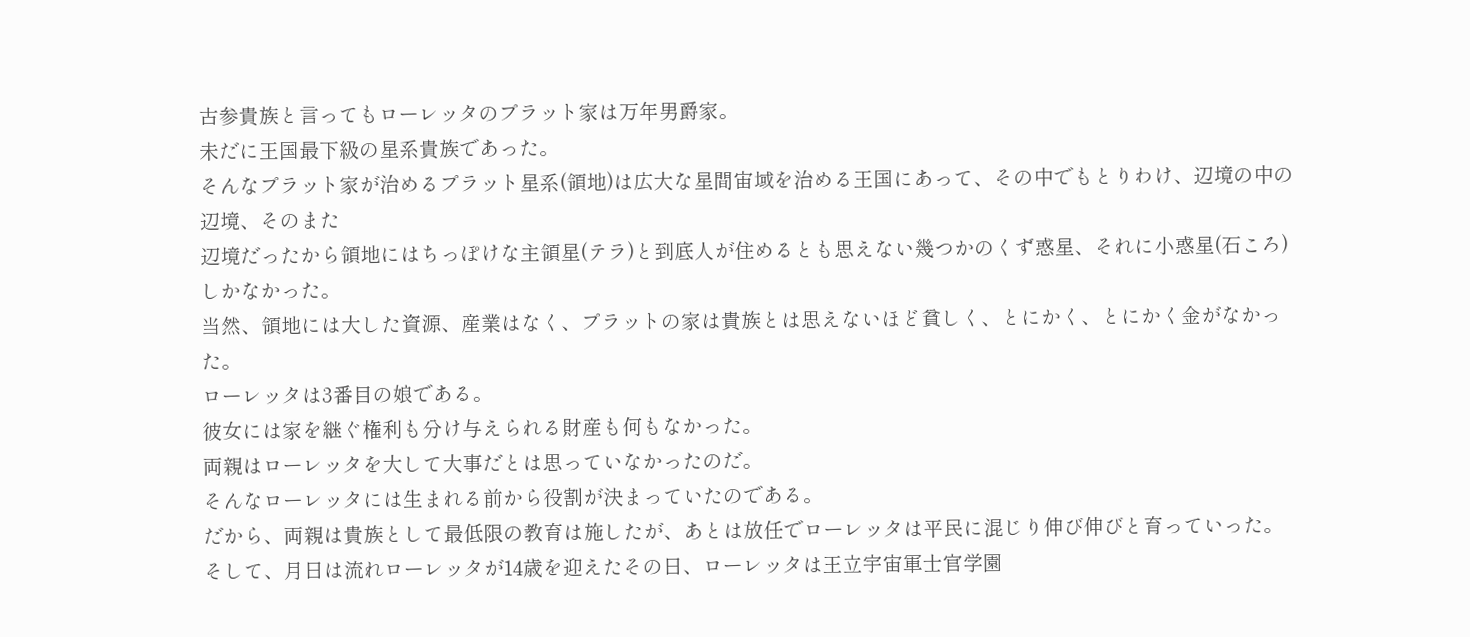古参貴族と言ってもローレッタのプラット家は万年男爵家。
未だに王国最下級の星系貴族であった。
そんなプラット家が治めるプラット星系(領地)は広大な星間宙域を治める王国にあって、その中でもとりわけ、辺境の中の辺境、そのまた
辺境だったから領地にはちっぽけな主領星(テラ)と到底人が住めるとも思えない幾つかのくず惑星、それに小惑星(石ころ)しかなかった。
当然、領地には大した資源、産業はなく、プラットの家は貴族とは思えないほど貧しく、とにかく、とにかく金がなかった。
ローレッタは3番目の娘である。
彼女には家を継ぐ権利も分け与えられる財産も何もなかった。
両親はローレッタを大して大事だとは思っていなかったのだ。
そんなローレッタには生まれる前から役割が決まっていたのである。
だから、両親は貴族として最低限の教育は施したが、あとは放任でローレッタは平民に混じり伸び伸びと育っていった。
そして、月日は流れローレッタが14歳を迎えたその日、ローレッタは王立宇宙軍士官学園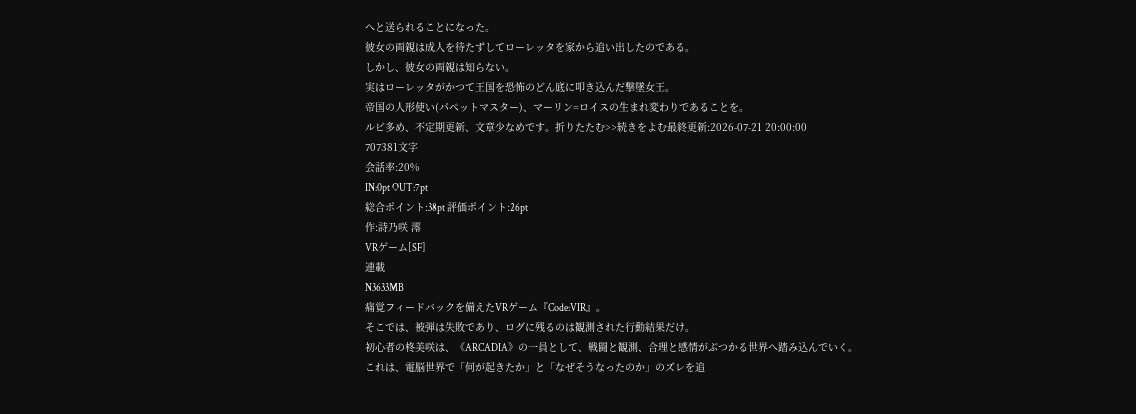へと送られることになった。
彼女の両親は成人を待たずしてローレッタを家から追い出したのである。
しかし、彼女の両親は知らない。
実はローレッタがかつて王国を恐怖のどん底に叩き込んだ撃墜女王。
帝国の人形使い(パペットマスター)、マーリン=ロイスの生まれ変わりであることを。
ルビ多め、不定期更新、文章少なめです。折りたたむ>>続きをよむ最終更新:2026-07-21 20:00:00
707381文字
会話率:20%
IN:0pt OUT:7pt
総合ポイント:38pt 評価ポイント:26pt
作:詩乃咲 澪
VRゲーム[SF]
連載
N3633MB
痛覚フィードバックを備えたVRゲーム『Code:VIR』。
そこでは、被弾は失敗であり、ログに残るのは観測された行動結果だけ。
初心者の柊美咲は、《ARCADIA》の一員として、戦闘と観測、合理と感情がぶつかる世界へ踏み込んでいく。
これは、電脳世界で「何が起きたか」と「なぜそうなったのか」のズレを追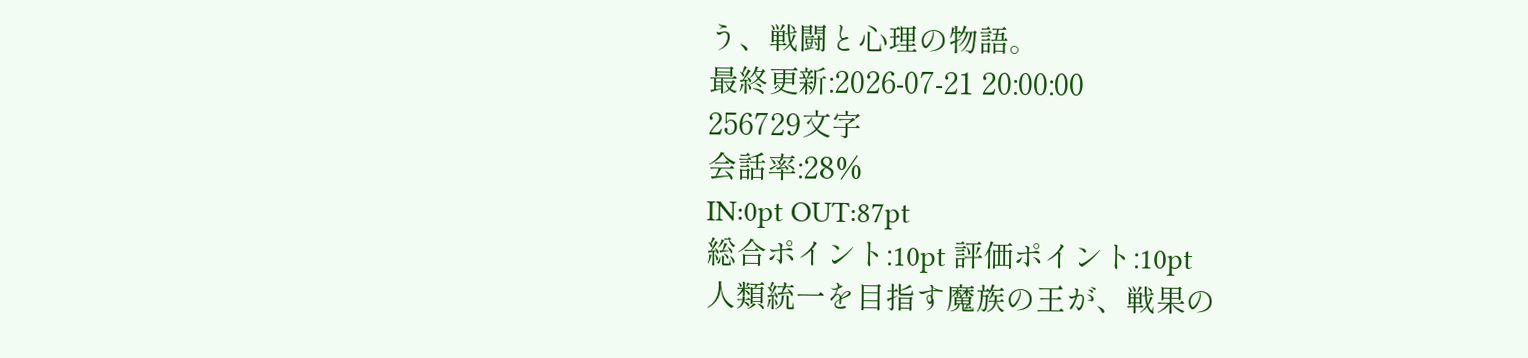う、戦闘と心理の物語。
最終更新:2026-07-21 20:00:00
256729文字
会話率:28%
IN:0pt OUT:87pt
総合ポイント:10pt 評価ポイント:10pt
人類統一を目指す魔族の王が、戦果の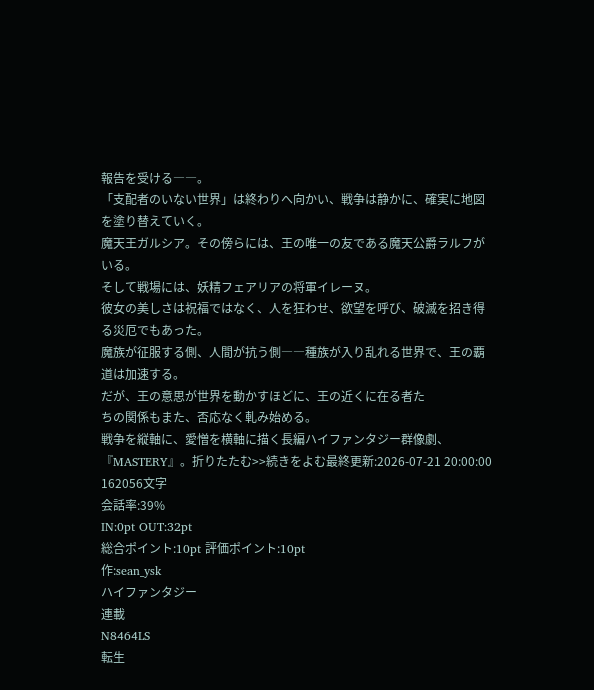報告を受ける――。
「支配者のいない世界」は終わりへ向かい、戦争は静かに、確実に地図を塗り替えていく。
魔天王ガルシア。その傍らには、王の唯一の友である魔天公爵ラルフがいる。
そして戦場には、妖精フェアリアの将軍イレーヌ。
彼女の美しさは祝福ではなく、人を狂わせ、欲望を呼び、破滅を招き得る災厄でもあった。
魔族が征服する側、人間が抗う側――種族が入り乱れる世界で、王の覇道は加速する。
だが、王の意思が世界を動かすほどに、王の近くに在る者た
ちの関係もまた、否応なく軋み始める。
戦争を縦軸に、愛憎を横軸に描く長編ハイファンタジー群像劇、『MASTERY』。折りたたむ>>続きをよむ最終更新:2026-07-21 20:00:00
162056文字
会話率:39%
IN:0pt OUT:32pt
総合ポイント:10pt 評価ポイント:10pt
作:sean_ysk
ハイファンタジー
連載
N8464LS
転生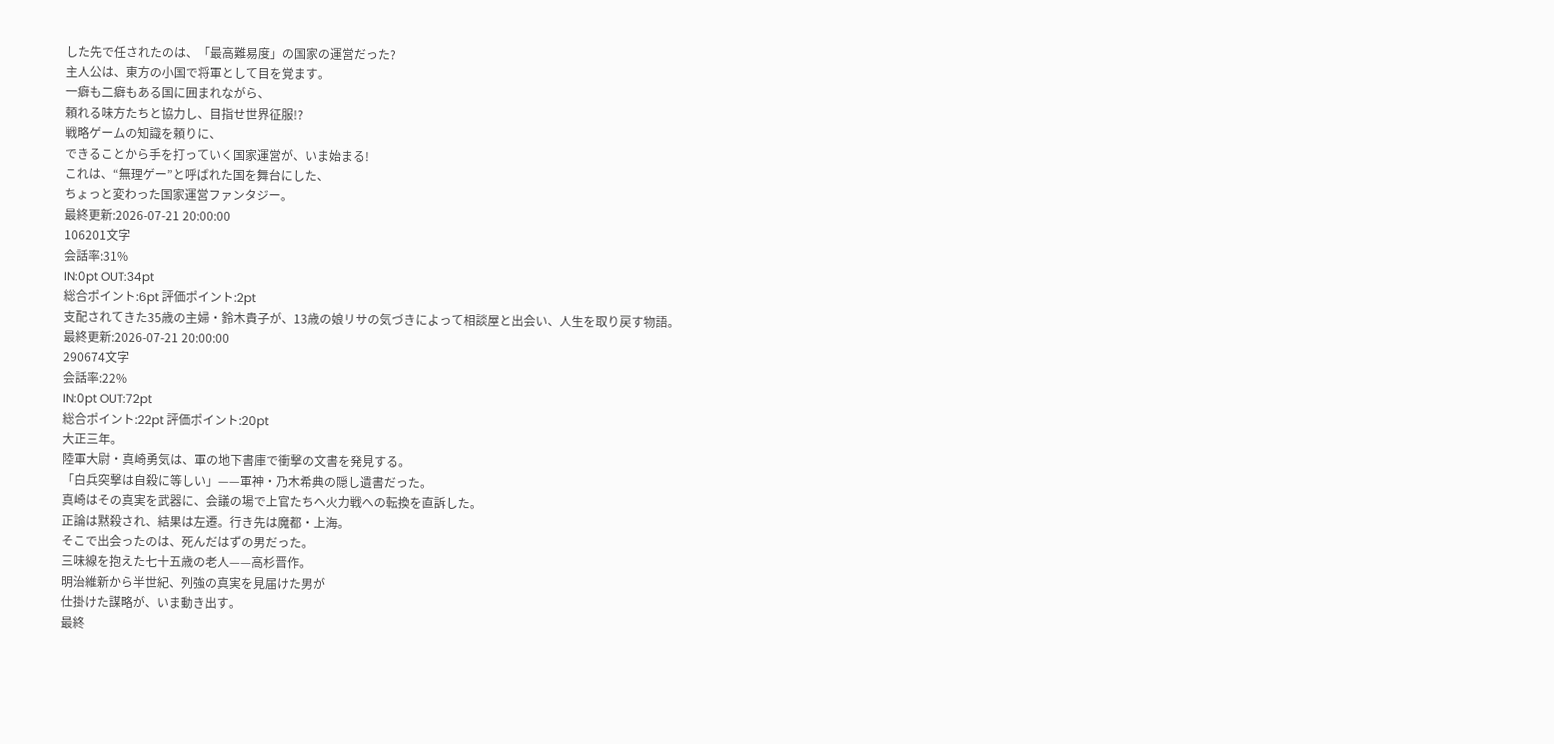した先で任されたのは、「最高難易度」の国家の運営だった?
主人公は、東方の小国で将軍として目を覚ます。
一癖も二癖もある国に囲まれながら、
頼れる味方たちと協力し、目指せ世界征服!?
戦略ゲームの知識を頼りに、
できることから手を打っていく国家運営が、いま始まる!
これは、“無理ゲー”と呼ばれた国を舞台にした、
ちょっと変わった国家運営ファンタジー。
最終更新:2026-07-21 20:00:00
106201文字
会話率:31%
IN:0pt OUT:34pt
総合ポイント:6pt 評価ポイント:2pt
支配されてきた35歳の主婦・鈴木貴子が、13歳の娘リサの気づきによって相談屋と出会い、人生を取り戻す物語。
最終更新:2026-07-21 20:00:00
290674文字
会話率:22%
IN:0pt OUT:72pt
総合ポイント:22pt 評価ポイント:20pt
大正三年。
陸軍大尉・真崎勇気は、軍の地下書庫で衝撃の文書を発見する。
「白兵突撃は自殺に等しい」——軍神・乃木希典の隠し遺書だった。
真崎はその真実を武器に、会議の場で上官たちへ火力戦への転換を直訴した。
正論は黙殺され、結果は左遷。行き先は魔都・上海。
そこで出会ったのは、死んだはずの男だった。
三味線を抱えた七十五歳の老人——高杉晋作。
明治維新から半世紀、列強の真実を見届けた男が
仕掛けた謀略が、いま動き出す。
最終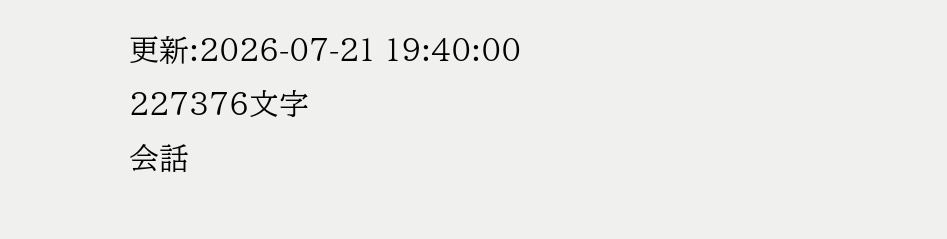更新:2026-07-21 19:40:00
227376文字
会話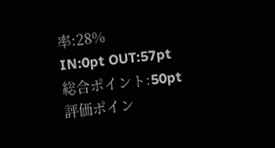率:28%
IN:0pt OUT:57pt
総合ポイント:50pt 評価ポイン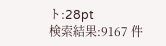ト:28pt
検索結果:9167 件